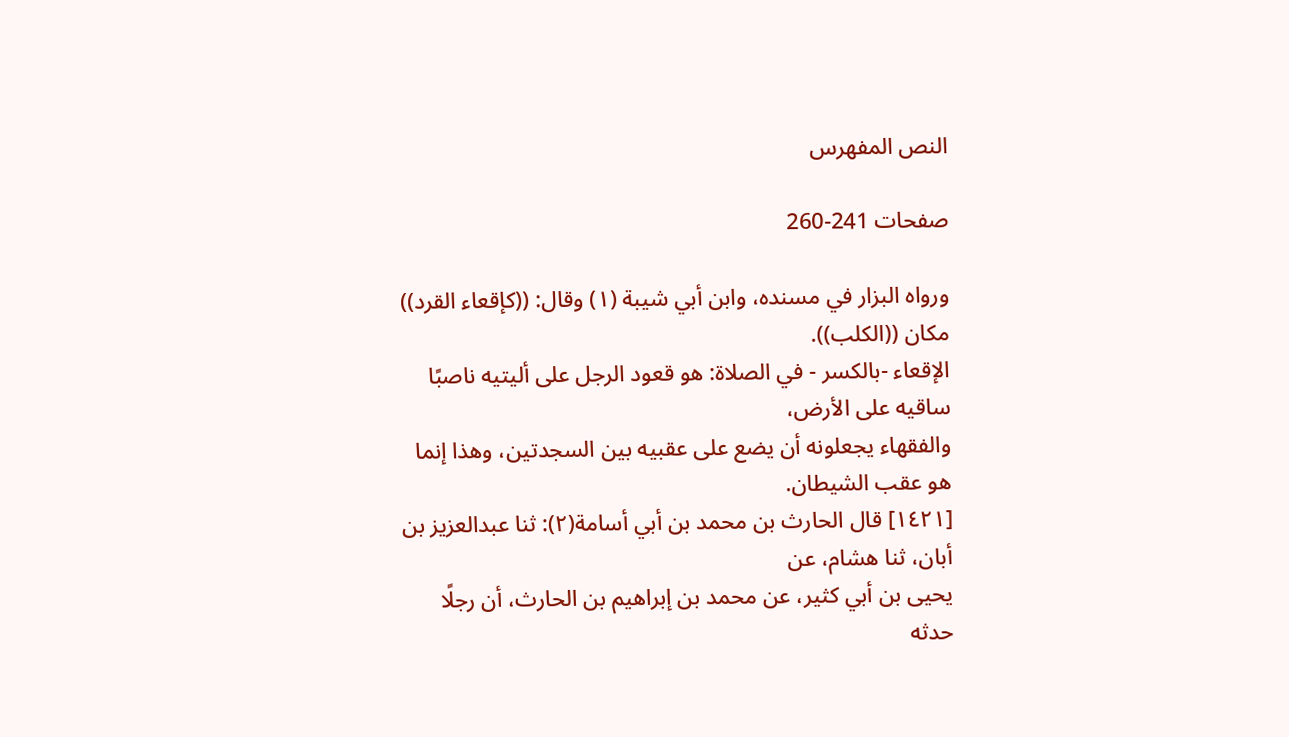النص المفهرس

صفحات 241-260

ورواه البزار في مسنده، وابن أبي شيبة (١) وقال: ((كإقعاء القرد)) مكان ((الكلب)).
الإقعاء -بالكسر - في الصلاة: هو قعود الرجل على أليتيه ناصبًا ساقيه على الأرض،
والفقهاء يجعلونه أن يضع على عقبيه بين السجدتين، وهذا إنما هو عقب الشيطان.
[١٤٢١] قال الحارث بن محمد بن أبي أسامة(٢): ثنا عبدالعزيز بن أبان، ثنا هشام، عن
يحيى بن أبي كثير، عن محمد بن إبراهيم بن الحارث، أن رجلًا حدثه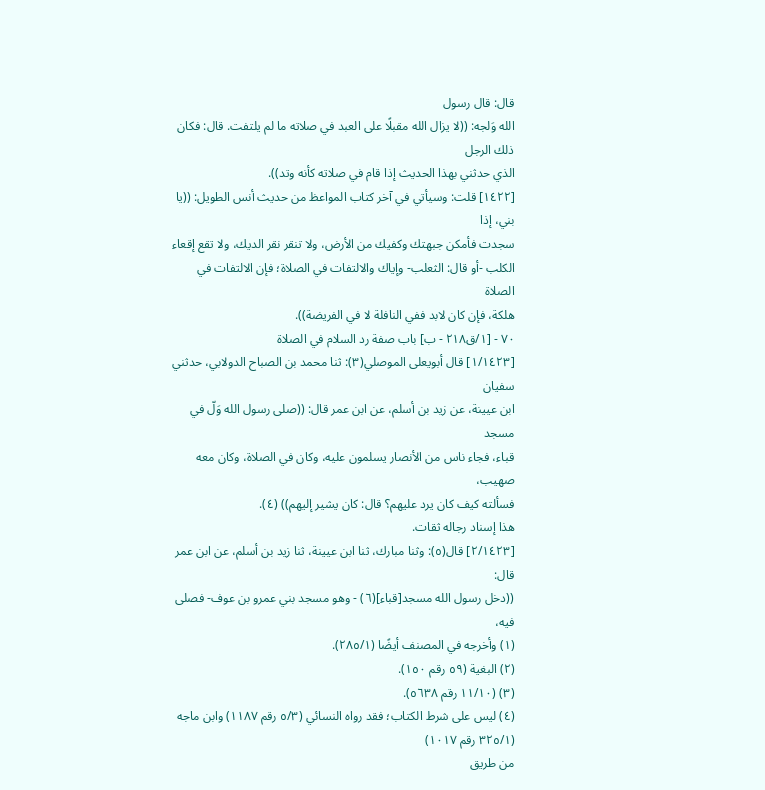قال: قال رسول
الله وَلجه: ((لا يزال الله مقبلًا على العبد في صلاته ما لم يلتفت. قال: فكان ذلك الرجل
الذي حدثني بهذا الحديث إذا قام في صلاته كأنه وتد)).
[١٤٢٢] قلت: وسيأتي في آخر كتاب المواعظ من حديث أنس الطويل: ((يا بني، إذا
سجدت فأمكن جبهتك وكفيك من الأرض، ولا تنقر نقر الديك، ولا تقع إقعاء
الكلب -أو قال: الثعلب- وإياك والالتفات في الصلاة؛ فإن الالتفات في الصلاة
هلكة، فإن كان لابد ففي النافلة لا في الفريضة)).
٧٠ - [١/ق٢١٨ - ب] باب صفة رد السلام في الصلاة
[١/١٤٢٣] قال أبويعلى الموصلي(٣): ثنا محمد بن الصباح الدولابي، حدثني سفيان
ابن عيينة، عن زيد بن أسلم، عن ابن عمر قال: ((صلى رسول الله وَلّ في مسجد
قباء، فجاء ناس من الأنصار يسلمون عليه، وكان في الصلاة، وكان معه صھیب،
فسألته كيف كان يرد عليهم؟ قال: كان يشير إليهم)) (٤).
هذا إسناد رجاله ثقات.
[٢/١٤٢٣] قال(٥): وثنا مبارك، ثنا ابن عيينة، ثنا زيد بن أسلم، عن ابن عمر قال:
((دخل رسول الله مسجد[قباء](٦) - وهو مسجد بني عمرو بن عوف- فصلى فيه،
(١) وأخرجه في المصنف أيضًا (٢٨٥/١).
(٢) البغية (٥٩ رقم ١٥٠).
(٣) (١١/١٠ رقم ٥٦٣٨).
(٤) ليس على شرط الكتاب؛ فقد رواه النسائي (٥/٣ رقم ١١٨٧) وابن ماجه (٣٢٥/١ رقم ١٠١٧)
من طريق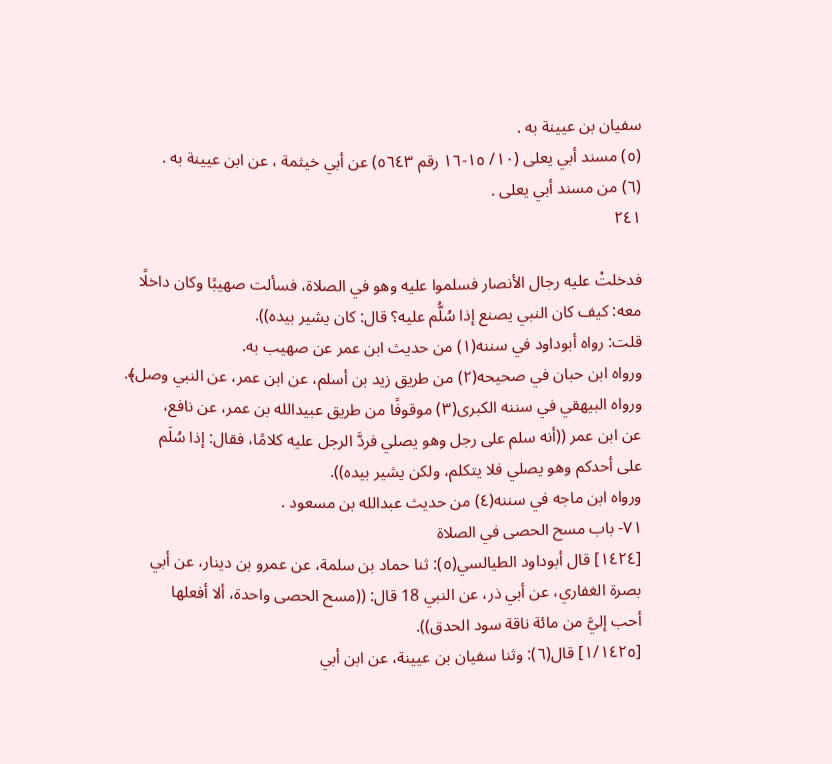سفيان بن عيينة به .
(٥) مسند أبي يعلى (١٠/ ١٥-١٦ رقم ٥٦٤٣) عن أبي خيثمة ، عن ابن عيينة به .
(٦) من مسند أبي يعلى .
٢٤١

فدخلتْ عليه رجال الأنصار فسلموا عليه وهو في الصلاة، فسألت صهيبًا وكان داخلًا
معه: كيف كان النبي يصنع إذا سُلُّم عليه؟ قال: كان يشير بيده)).
قلت: رواه أبوداود في سننه(١) من حديث ابن عمر عن صهيب به.
ورواه ابن حبان في صحيحه(٢) من طريق زيد بن أسلم، عن ابن عمر، عن النبي وصل﴾.
ورواه البيهقي في سننه الكبرى(٣) موقوفًا من طريق عبيدالله بن عمر، عن نافع،
عن ابن عمر ((أنه سلم على رجل وهو يصلي فردَّ الرجل عليه كلامًا، فقال: إذا سُلَم
على أحدكم وهو يصلي فلا يتكلم، ولكن يشير بيده)).
ورواه ابن ماجه في سننه(٤) من حديث عبدالله بن مسعود .
٧١- باب مسح الحصى في الصلاة
[١٤٢٤] قال أبوداود الطيالسي(٥): ثنا حماد بن سلمة، عن عمرو بن دينار، عن أبي
بصرة الغفاري، عن أبي ذر، عن النبي 18 قال: ((مسح الحصى واحدة، ألا أفعلها
أحب إليَّ من مائة ناقة سود الحدق)).
[١/١٤٢٥] قال(٦): وثنا سفيان بن عيينة، عن ابن أبي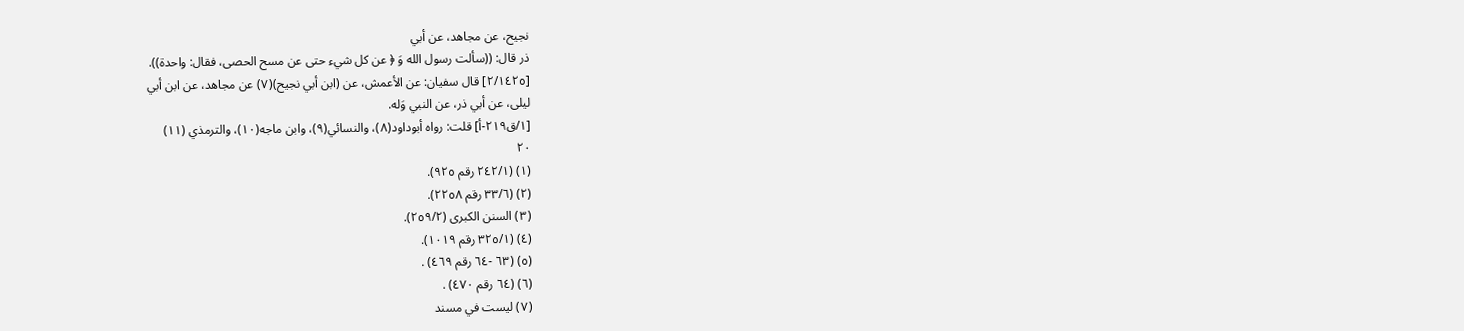نجيح، عن مجاهد، عن أبي
ذر قال: ((سألت رسول الله وَ ﴿ عن كل شيء حتى عن مسح الحصى، فقال: واحدة)).
[٢/١٤٢٥] قال سفيان: عن الأعمش، عن (ابن أبي نجيح)(٧) عن مجاهد، عن ابن أبي
ليلى، عن أبي ذر، عن النبي وَله.
[١/ق٢١٩-أ] قلت: رواه أبوداود(٨)، والنسائي(٩)، وابن ماجه(١٠)، والترمذي (١١)
٢٠
(١) (٢٤٢/١ رقم ٩٢٥).
(٢) (٣٣/٦ رقم ٢٢٥٨).
(٣) السنن الكبرى (٢٥٩/٢).
(٤) (٣٢٥/١ رقم ١٠١٩).
(٥) (٦٣ -٦٤ رقم ٤٦٩) .
(٦) (٦٤ رقم ٤٧٠) .
(٧) ليست في مسند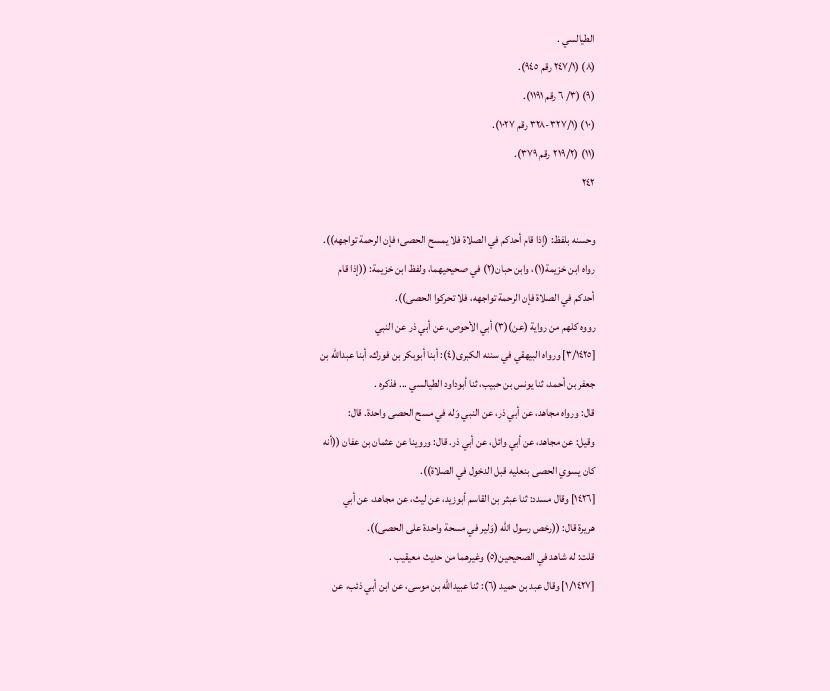الطيالسي .
(٨) (٢٤٧/١ رقم ٩٤٥).
(٩) (٣/ ٦ رقم ١١٩١).
(١٠) (٣٢٧/١-٣٢٨ رقم ١٠٢٧).
(١١) (٢١٩/٢ رقم ٣٧٩).
٢٤٢

وحسنه بلفظ: (إذا قام أحدكم في الصلاة فلا يمسح الحصى؛ فإن الرحمة تواجهه)).
رواه ابن خزيمة(١)، وابن حبان(٢) في صحيحيهما، ولفظ ابن خزيمة: ((إذا قام
أحدكم في الصلاة فإن الرحمة تواجهه، فلا تحركوا الحصى)).
رووه كلهم من رواية (عن)(٣) أبي الأحوص، عن أبي ذر عن النبي
[٣/١٤٢٥] ورواه البيهقي في سننه الكبرى(٤): أبنا أبوبكر بن فورك، أبنا عبدالله بن
جعفر بن أحمد، ثنا يونس بن حبيب، ثنا أبوداود الطيالسي ... فذكره .
قال: ورواه مجاهد، عن أبي ذر، عن النبي وَله في مسح الحصى واحدة. قال:
وقيل: عن مجاهد، عن أبي وائل، عن أبي ذر. قال: وروينا عن عثمان بن عفان ((أنه
كان يسوي الحصى بنعليه قبل الدخول في الصلاة)).
[١٤٢٦] وقال مسدد: ثنا عبثر بن القاسم أبوزيد، عن ليث، عن مجاهد، عن أبي
هريرة قال: ((رخص رسول الله (وَلير في مسحة واحدة على الحصى)).
قلت: له شاهد في الصحيحين(٥) وغيرهما من حديث معيقيب .
[١/١٤٢٧] وقال عبد بن حميد (٦): ثنا عبيدالله بن موسى، عن ابن أبي ذئب، عن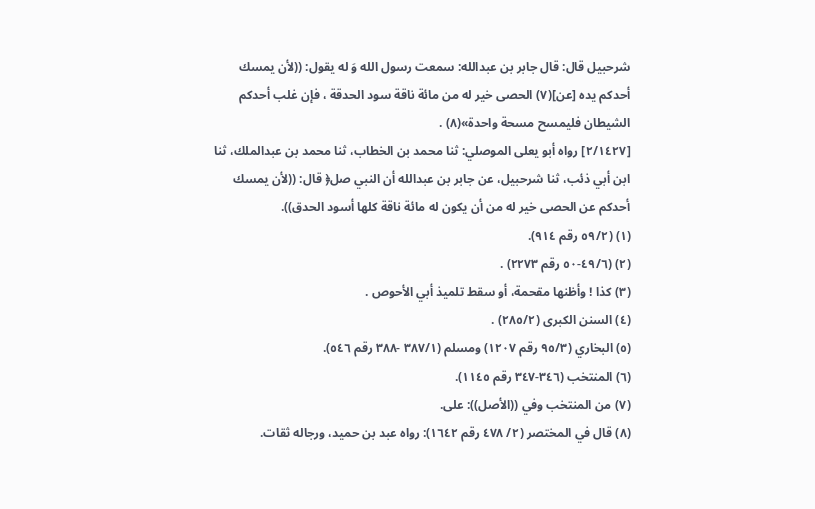شرحبيل قال: قال جابر بن عبدالله: سمعت رسول الله وَ له يقول: ((لأن يمسك
أحدكم يده [عن](٧) الحصى خير له من مائة ناقة سود الحدقة ، فإن غلب أحدكم
الشيطان فليمسح مسحة واحدة»(٨) .
[٢/١٤٢٧] رواه أبو يعلى الموصلي: ثنا محمد بن الخطاب، ثنا محمد بن عبدالملك، ثنا
ابن أبي ذئب، ثنا شرحبيل، عن جابر بن عبدالله أن النبي صل﴿ قال: ((لأن يمسك
أحدكم عن الحصى خير له من أن يكون له مائة ناقة كلها أسود الحدق)).
(١) (٥٩/٢ رقم ٩١٤).
(٢) (٤٩/٦-٥٠ رقم ٢٢٧٣) .
(٣) كذا ! وأظنها مقحمة، أو سقط تلميذ أبي الأحوص .
(٤) السنن الكبرى (٢٨٥/٢) .
(٥) البخاري (٩٥/٣ رقم ١٢٠٧) ومسلم (٣٨٧/١ -٣٨٨ رقم ٥٤٦).
(٦) المنتخب (٣٤٦-٣٤٧ رقم ١١٤٥).
(٧) من المنتخب وفي ((الأصل)): على.
(٨) قال في المختصر (٢/ ٤٧٨ رقم ١٦٤٢): رواه عبد بن حميد، ورجاله ثقات.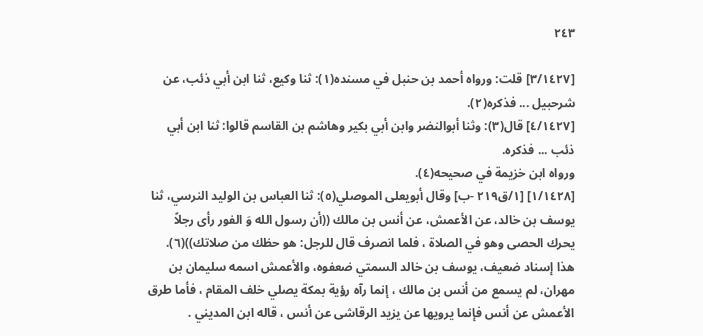٢٤٣

[٣/١٤٢٧] قلت: ورواه أحمد بن حنبل في مسنده(١): ثنا وكيع، ثنا ابن أبي ذئب، عن
شرحبيل ... فذكره(٢).
[٤/١٤٢٧] قال(٣): وثنا أبوالنضر وابن أبي بكير وهاشم بن القاسم قالوا: ثنا ابن أبي
ذئب ... فذكره.
ورواه ابن خزيمة في صحيحه(٤).
[١/١٤٢٨] [١/ق٢١٩ -ب] وقال أبويعلى الموصلي(٥): ثنا العباس بن الوليد النرسي، ثنا
يوسف بن خالد، عن الأعمش، عن أنس بن مالك ((أن رسول الله وَ الفور رأى رجلاً
يحرك الحصى وهو في الصلاة ، فلما انصرف قال للرجل: هو حظك من صلاتك))(٦).
هذا إسناد ضعيف، يوسف بن خالد السمتي ضعفوه، والأعمش اسمه سليمان بن
مهران، لم يسمع من أنس بن مالك ، إنما رآه رؤية بمكة يصلي خلف المقام ، فأما طرق
الأعمش عن أنس فإنما يرويها عن يزيد الرقاشى عن أنس ، قاله ابن المديني .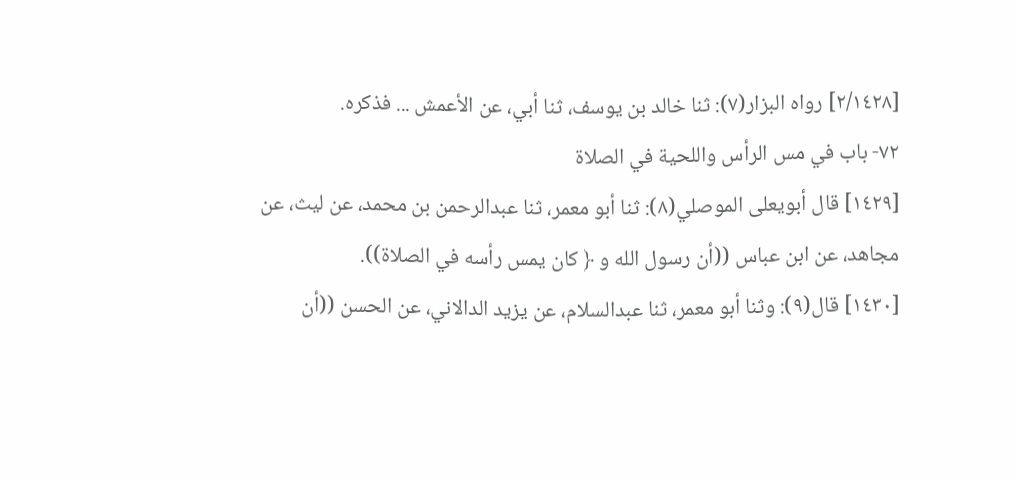[٢/١٤٢٨] رواه البزار(٧): ثنا خالد بن يوسف، ثنا أبي، عن الأعمش ... فذكره.
٧٢- باب في مس الرأس واللحية في الصلاة
[١٤٢٩] قال أبويعلى الموصلي(٨): ثنا أبو معمر، ثنا عبدالرحمن بن محمد، عن ليث، عن
مجاهد، عن ابن عباس ((أن رسول الله و ﴿ كان يمس رأسه في الصلاة)).
[١٤٣٠] قال(٩): وثنا أبو معمر، ثنا عبدالسلام، عن يزيد الدالاني، عن الحسن ((أن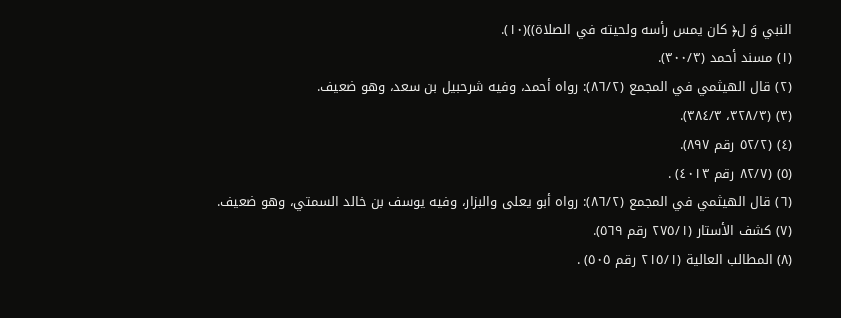النبي وَ ل﴿ كان يمس رأسه ولحيته في الصلاة))(١٠).
(١) مسند أحمد (٣٠٠/٣).
(٢) قال الهيثمي في المجمع (٨٦/٢): رواه أحمد، وفيه شرحبيل بن سعد، وهو ضعيف.
(٣) (٣٢٨/٣، ٣٨٤/٣).
(٤) (٥٢/٢ رقم ٨٩٧).
(٥) (٨٢/٧ رقم ٤٠١٣) .
(٦) قال الهيثمي في المجمع (٨٦/٢): رواه أبو يعلى والبزار، وفيه يوسف بن خالد السمتي، وهو ضعيف.
(٧) كشف الأستار (٢٧٥/١ رقم ٥٦٩).
(٨) المطالب العالية (٢١٥/١ رقم ٥٠٥) .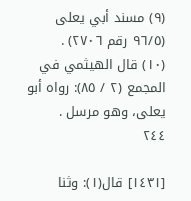(٩) مسند أبي يعلى (٩٦/٥ رقم ٢٧٠٦) .
(١٠) قال الهيثمي في المجمع (٢ / ٨٥): رواه أبو يعلى، وهو مرسل .
٢٤٤

[١٤٣١] قال(١): وثنا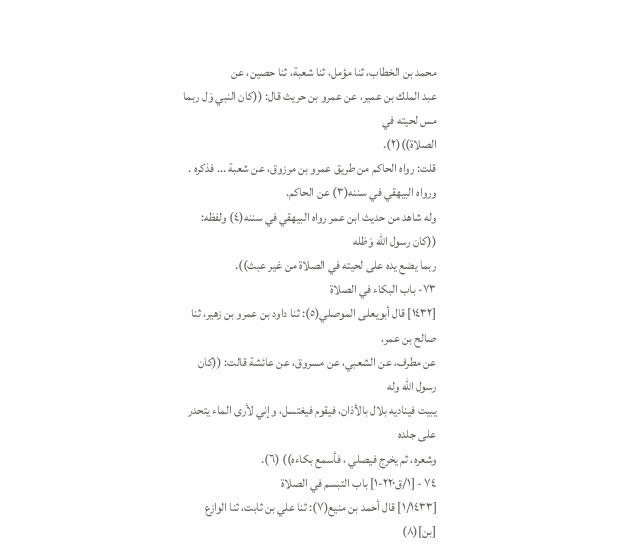محمد بن الخطاب، ثنا مؤمل، ثنا شعبة، ثنا حصين، عن
عبد الملك بن عمير، عن عمرو بن حريث قال: ((كان النبي وَل ربما مس لحيته في
الصلاة))(٢).
قلت: رواه الحاكم من طريق عمرو بن مرزوق، عن شعبة ... فذكره .
ورواه البيهقي في سننه(٣) عن الحاكم.
وله شاهد من حديث ابن عمر رواه البيهقي في سننه(٤) ولفظه: ((كان رسول الله وَظله
ربما يضع يده على لحيته في الصلاة من غير عبث)).
٧٣- باب البكاء في الصلاة
[١٤٣٢] قال أبويعلى الموصلي(٥): ثنا داود بن عمرو بن زهير، ثنا صالح بن عمر،
عن مطرف، عن الشعبي، عن مسروق، عن عائشة قالت: ((كان رسول الله وله
يبيت فيناديه بلال بالأذان، فيقوم فيغتسل، وإني لأرى الماء يتحدر على جلده
وشعره، ثم يخرج فيصلي ، فأسمع بكاءه)) (٦).
٧٤ - [١/ق٢٢٠-١] باب التبسم في الصلاة
[١/١٤٣٣] قال أحمد بن منيع(٧): ثنا علي بن ثابت، ثنا الوازع [بن](٨)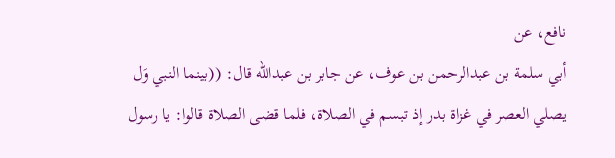نافع، عن
أبي سلمة بن عبدالرحمن بن عوف، عن جابر بن عبدالله قال: ((بينما النبي وَل
يصلي العصر في غزاة بدر إذ تبسم في الصلاة، فلما قضى الصلاة قالوا: يا رسول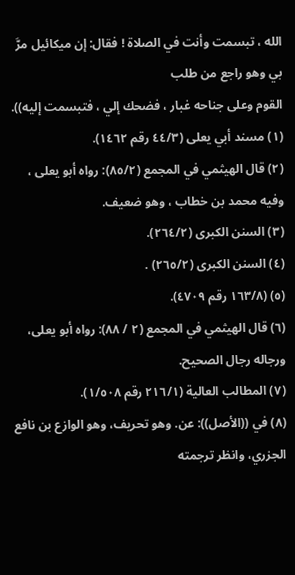الله ، تبسمت وأنت في الصلاة ! فقال: إن ميكائيل مرَّ بي وهو راجع من طلب
القوم وعلى جناحه غبار ، فضحك إلي ، فتبسمت إليه)).
(١) مسند أبي يعلى (٤٤/٣ رقم ١٤٦٢).
(٢) قال الهيثمي في المجمع (٨٥/٢): رواه أبو يعلى ، وفيه محمد بن خطاب ، وهو ضعيف.
(٣) السنن الكبرى (٢٦٤/٢).
(٤) السنن الكبرى (٢٦٥/٢) .
(٥) (١٦٣/٨ رقم ٤٧٠٩).
(٦) قال الهيثمي في المجمع (٢ / ٨٨): رواه أبو يعلى، ورجاله رجال الصحيح.
(٧) المطالب العالية (٢١٦/١ رقم ١/٥٠٨).
(٨) في ((الأصل)): عن. وهو تحريف، وهو الوازع بن نافع الجزري، وانظر ترجمته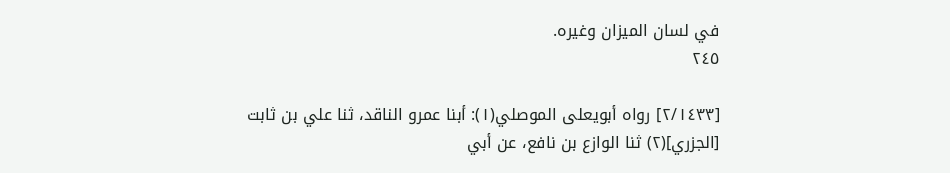في لسان الميزان وغيره.
٢٤٥

[٢/١٤٣٣] رواه أبويعلى الموصلي(١): أبنا عمرو الناقد، ثنا علي بن ثابت
[الجزري](٢) ثنا الوازع بن نافع، عن أبي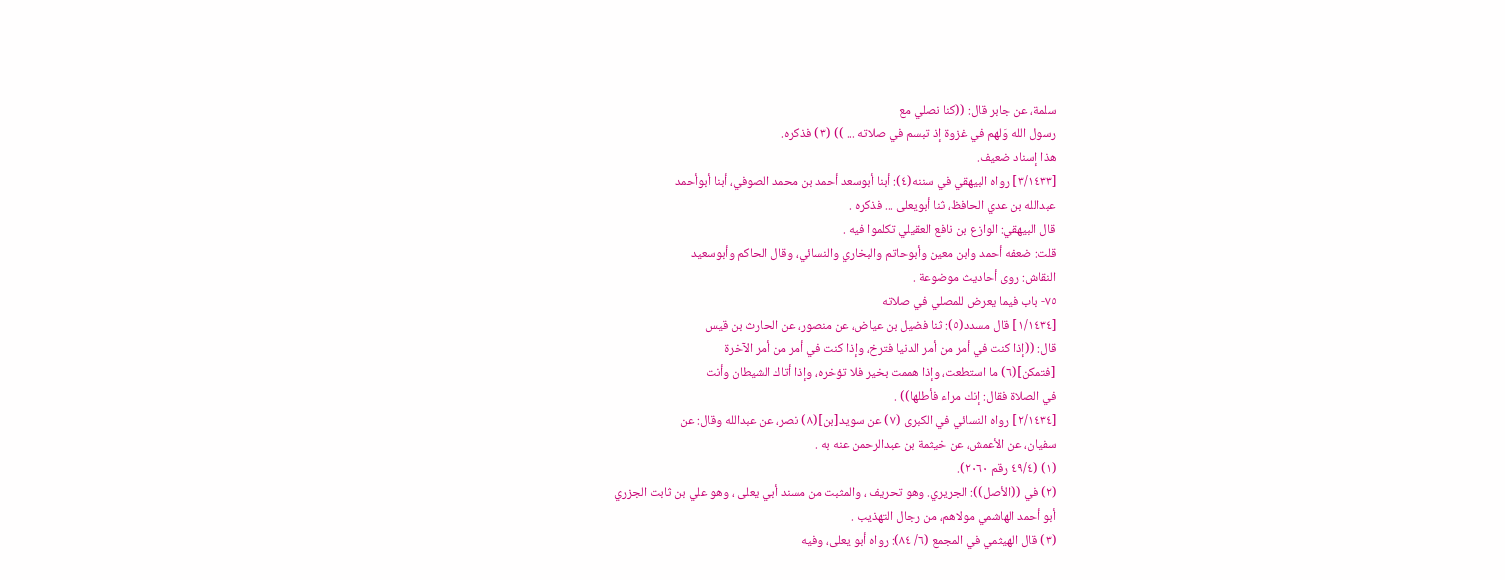سلمة، عن جابر قال: ((كنا نصلي مع
رسول الله وَلهم في غزوة إذ تبسم في صلاته ... )) (٣) فذكره.
هذا إسناد ضعيف.
[٣/١٤٣٣] رواه البيهقي في سننه(٤): أبنا أبوسعد أحمد بن محمد الصوفي، أبنا أبوأحمد
عبدالله بن عدي الحافظ، ثنا أبويعلى ... فذكره .
قال البيهقي: الوازع بن نافع العقيلي تكلموا فيه .
قلت: ضعفه أحمد وابن معين وأبوحاتم والبخاري والنسائي، وقال الحاكم وأبوسعيد
النقاش: روى أحاديث موضوعة .
٧٥- باب فيما يعرض للمصلي في صلاته
[١/١٤٣٤] قال مسدد(٥): ثنا فضيل بن عياض، عن منصور، عن الحارث بن قيس
قال: ((إذا كنت في أمر من أمر الدنيا فترخ، وإذا كنت في أمر من أمر الآخرة
[فتمكن](٦) ما استطعت، وإذا هممت بخير فلا تؤخره، وإذا أتاك الشيطان وأنت
في الصلاة فقال: إنك مراء فأطلها)) .
[٢/١٤٣٤] رواه النسائي في الكبرى (٧) عن سويد[بن](٨) نصر، عن عبدالله وقال: عن
سفيان، عن الأعمش، عن خيثمة بن عبدالرحمن عنه به .
(١) (٤٩/٤ رقم ٢٠٦٠).
(٢) في ((الأصل)): الجريري. وهو تحريف ، والمثبت من مسند أبي يعلى ، وهو علي بن ثابت الجزري
أبو أحمد الهاشمي مولاهم، من رجال التهذيب .
(٣) قال الهيثمي في المجمع (٦/ ٨٤): رواه أبو يعلى، وفيه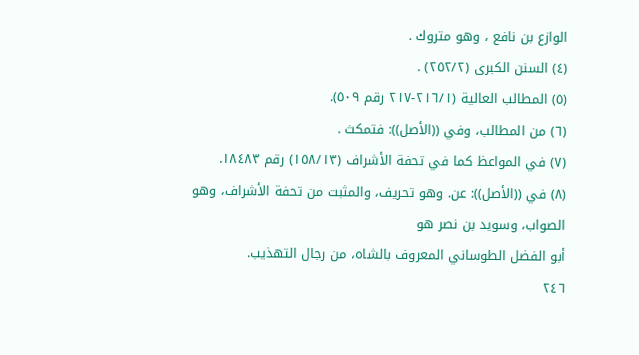الوازع بن نافع ، وهو متروك .
(٤) السنن الكبرى (٢٥٢/٢) .
(٥) المطالب العالية (٢١٦/١-٢١٧ رقم ٥٠٩).
(٦) من المطالب، وفي ((الأصل)): فتمكث .
(٧) في المواعظ كما في تحفة الأشراف (١٥٨/١٣) رقم ١٨٤٨٣.
(٨) في ((الأصل)): عن. وهو تحريف، والمثبت من تحفة الأشراف، وهو الصواب، وسويد بن نصر هو
أبو الفضل الطوساني المعروف بالشاه، من رجال التهذيب.
٢٤٦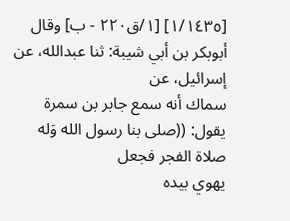[١/١٤٣٥] [١/ق٢٢٠ - ب] وقال أبوبكر بن أبي شيبة: ثنا عبدالله، عن إسرائيل، عن
سماك أنه سمع جابر بن سمرة يقول: ((صلى بنا رسول الله وَله صلاة الفجر فجعل
يهوي بيده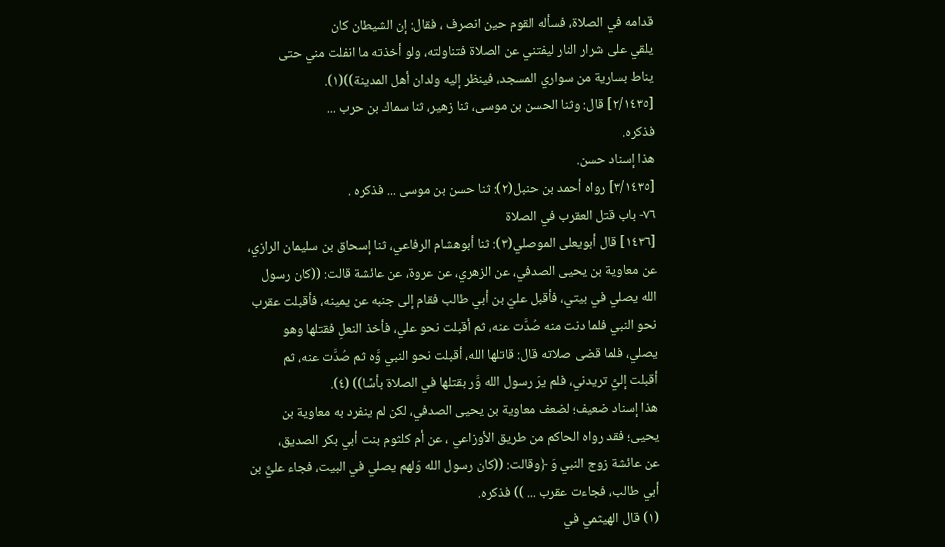قدامه في الصلاة، فسأله القوم حين انصرف ، فقال: إن الشيطان كان
يلقي على شرار النار ليفتني عن الصلاة فتناولته، ولو أخذته ما انفلت مني حتى
يناط بسارية من سواري المسجد، فينظر إليه ولدان أهل المدينة))(١).
[٢/١٤٣٥] قال: وثنا الحسن بن موسى، ثنا زهير، ثنا سماك بن حرب ...
فذكره.
هذا إسناد حسن.
[٣/١٤٣٥] رواه أحمد بن حنبل(٢): ثنا حسن بن موسى ... فذكره .
٧٦- باب قتل العقرب في الصلاة
[١٤٣٦] قال أبويعلى الموصلي(٣): ثنا أبوهشام الرفاعي، ثنا إسحاق بن سليمان الرازي،
عن معاوية بن يحيى الصدفي، عن الزهري، عن عروة، عن عائشة قالت: ((كان رسول
الله يصلي في بيتي، فأقبل عليّ بن أبي طالب فقام إلى جنبه عن يمينه، فأقبلت عقرب
نحو النبي فلما دنت منه صُدَّت عنه، ثم أقبلت نحو علي، فأخذ النعلِ فقتلها وهو
يصلي، فلما قضى صلاته قال: قاتلها الله، أقبلت نحو النبي وَّه ثم صُدَّت عنه، ثم
أقبلت إليَّ تريدني، فلم يرَ رسول الله وَّر بقتلها في الصلاة بأسًا)) (٤).
هذا إسناد ضعيف؛ لضعف معاوية بن يحيى الصدفي، لكن لم ينفرد به معاوية بن
يحيى؛ فقد رواه الحاكم من طريق الأوزاعي ، عن أم كلثوم بنت أبي بكر الصديق،
عن عائشة زوج النبي وَ ﴿وقالت: ((كان رسول الله وَلهم يصلي في البيت، فجاء عليٌّ بن
أبي طالب، فجاءت عقرب ... )) فذكره.
(١) قال الهيثمي في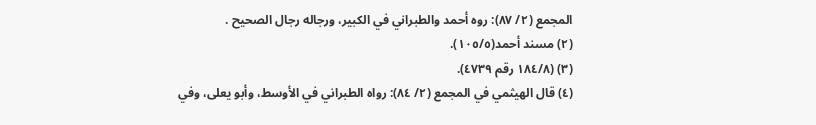المجمع (٢/ ٨٧): روه أحمد والطبراني في الكبير، ورجاله رجال الصحيح .
(٢) مسند أحمد(١٠٥/٥).
(٣) (١٨٤/٨ رقم ٤٧٣٩).
(٤) قال الهيثمي في المجمع (٢/ ٨٤): رواه الطبراني في الأوسط، وأبو يعلى، وفي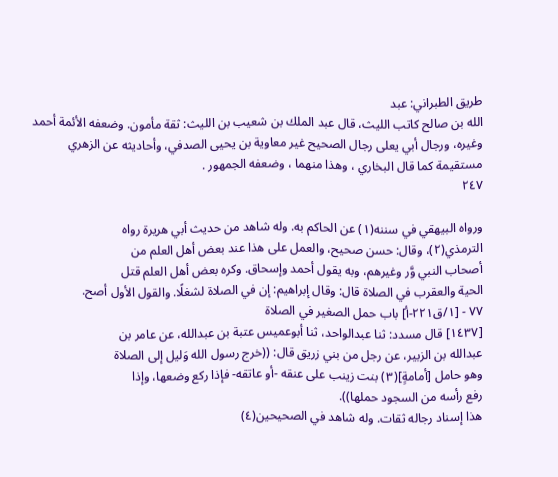طريق الطبراني: عبد
الله بن صالح كاتب الليث، قال عبد الملك بن شعيب بن الليث: ثقة مأمون. وضعفه الأئمة أحمد
وغيره، ورجال أبي يعلى رجال الصحيح غير معاوية بن يحيى الصدفي، وأحاديثه عن الزهري
مستقيمة كما قال البخاري ، وهذا منهما ، وضعفه الجمهور .
٢٤٧

ورواه البيهقي في سننه(١) عن الحاكم به. وله شاهد من حديث أبي هريرة رواه
الترمذي(٢)، وقال: حسن صحيح، والعمل على هذا عند بعض أهل العلم من
أصحاب النبي وَّر وغيرهم، وبه يقول أحمد وإسحاق. وكره بعض أهل العلم قتل
الحية والعقرب في الصلاة قال: وقال إبراهيم: إن في الصلاة لشغلًا. والقول الأول أصح.
٧٧ - [١/ق٢٢١-أ] باب حمل الصغير في الصلاة
[١٤٣٧] قال مسدد: ثنا عبدالواحد، ثنا أبوعميس عتبة بن عبدالله، عن عامر بن
عبدالله بن الزبير، عن رجل من بني زريق قال: ((خرج رسول الله وَليل إلى الصلاة
وهو حامل [أمامةٍ](٣) بنت زينب على عنقه -أو عاتقه- فإذا ركع وضعها، وإذا
رفع رأسه من السجود حملها)).
هذا إسناد رجاله ثقات. وله شاهد في الصحيحين(٤)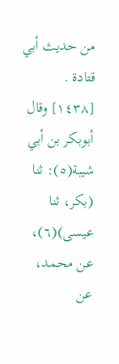من حديث أبي قتادة .
[١٤٣٨] وقال أبوبكر بن أبي شيبة(٥): ثنا (بكر، ثنا عيسى)(٦)، عن محمد، عن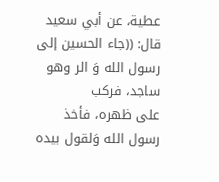عطية، عن أبي سعيد قال: ((جاء الحسين إلى رسول الله وَ الر وهو ساجد، فركب
على ظهره، فأخذ رسول الله وَلقول بيده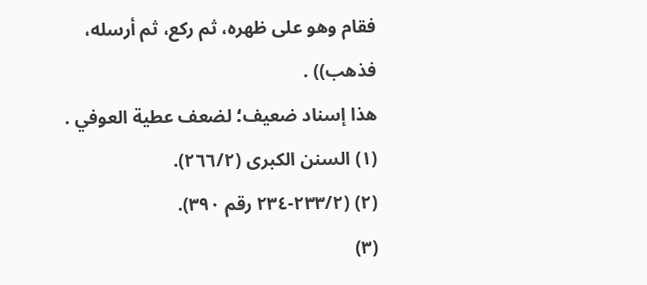فقام وهو على ظهره، ثم ركع، ثم أرسله،
فذهب)) .
هذا إسناد ضعيف؛ لضعف عطية العوفي .
(١) السنن الكبرى (٢٦٦/٢).
(٢) (٢٣٣/٢-٢٣٤ رقم ٣٩٠).
(٣)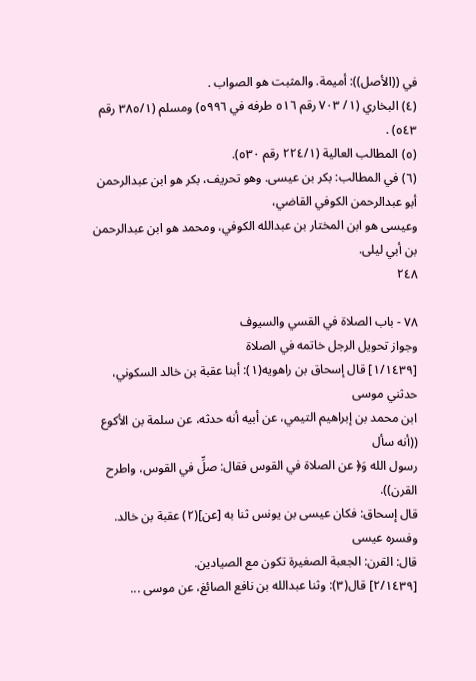في ((الأصل)): أميمة. والمثبت هو الصواب .
(٤) البخاري (١/ ٧٠٣ رقم ٥١٦ طرفه في ٥٩٩٦) ومسلم (٣٨٥/١ رقم ٥٤٣) .
(٥) المطالب العالية (٢٢٤/١ رقم ٥٣٠).
(٦) في المطالب: بكر بن عيسى. وهو تحريف، بكر هو ابن عبدالرحمن أبو عبدالرحمن الكوفي القاضي،
وعيسى هو ابن المختار بن عبدالله الكوفي، ومحمد هو ابن عبدالرحمن بن أبي ليلى.
٢٤٨

٧٨ - باب الصلاة في القسي والسيوف
وجواز تحويل الرجل خاتمه في الصلاة
[١/١٤٣٩] قال إسحاق بن راهويه(١): أبنا عقبة بن خالد السكوني، حدثني موسى
ابن محمد بن إبراهيم التيمي، عن أبيه أنه حدثه، عن سلمة بن الأكوع ((أنه سأل
رسول الله وَ﴿ عن الصلاة في القوس فقال: صلِّ في القوس، واطرح القرن)).
قال إسحاق: فكان عيسى بن يونس ثنا به [عن](٢) عقبة بن خالد. وفسره عيسى
قال: القرن: الجعبة الصغيرة تكون مع الصيادين.
[٢/١٤٣٩] قال(٣): وثنا عبدالله بن نافع الصائغ، عن موسى ...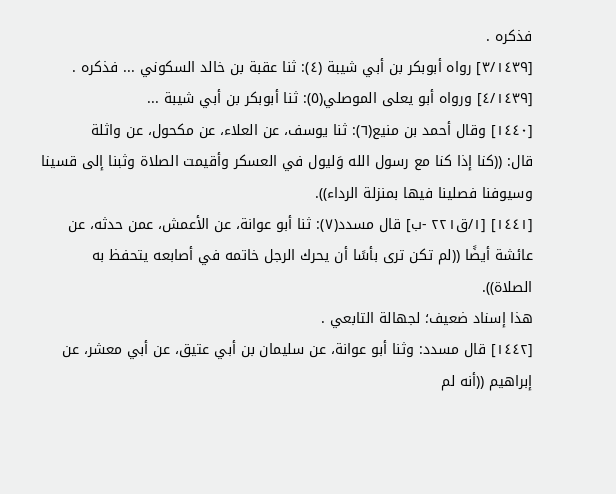فذكره .
[٣/١٤٣٩] رواه أبوبكر بن أبي شيبة (٤): ثنا عقبة بن خالد السكوني ... فذكره .
[٤/١٤٣٩] ورواه أبو يعلى الموصلي(٥): ثنا أبوبكر بن أبي شيبة ...
[١٤٤٠] وقال أحمد بن منيع(٦): ثنا يوسف، عن العلاء، عن مكحول، عن واثلة
قال: ((كنا إذا كنا مع رسول الله وَليول في العسكر وأقيمت الصلاة وثبنا إلى قسينا
وسيوفنا فصلينا فيها بمنزلة الرداء)).
[١٤٤١] [١/ق٢٢١ -ب] قال مسدد(٧): ثنا أبو عوانة، عن الأعمش، عمن حدثه، عن
عائشة أيضًا ((لم تكن ترى بأسًا أن يحرك الرجل خاتمه في أصابعه يتحفظ به الصلاة)).
هذا إسناد ضعيف؛ لجهالة التابعي .
[١٤٤٢] قال مسدد: وثنا أبو عوانة، عن سليمان بن أبي عتيق، عن أبي معشر، عن
إبراهيم ((أنه لم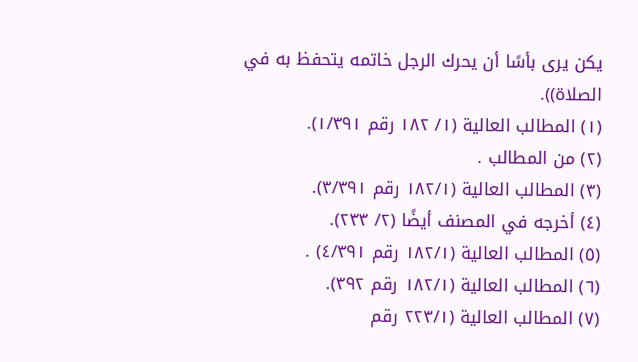يكن يرى بأسًا أن يحرك الرجل خاتمه يتحفظ به في الصلاة)).
(١) المطالب العالية (١/ ١٨٢ رقم ١/٣٩١).
(٢) من المطالب .
(٣) المطالب العالية (١٨٢/١ رقم ٣/٣٩١).
(٤) أخرجه في المصنف أيضًا (٢/ ٢٣٣).
(٥) المطالب العالية (١٨٢/١ رقم ٤/٣٩١) .
(٦) المطالب العالية (١٨٢/١ رقم ٣٩٢).
(٧) المطالب العالية (٢٢٣/١ رقم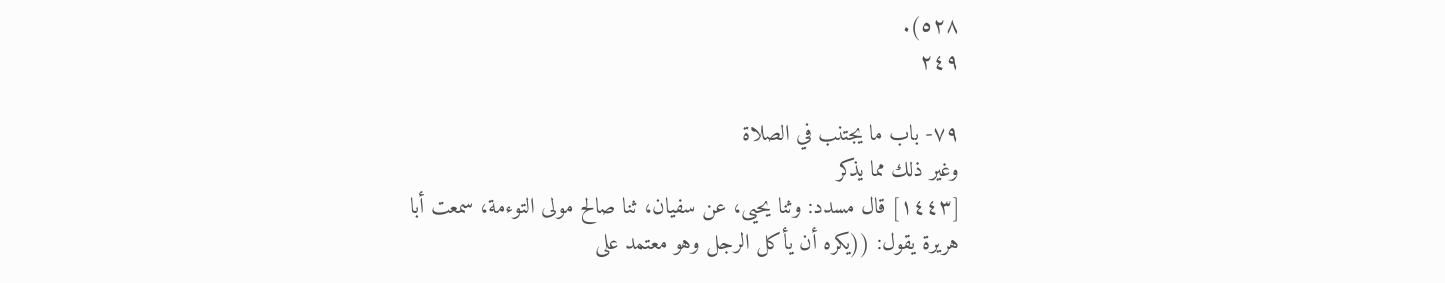٥٢٨).
٢٤٩

٧٩- باب ما يجتنب في الصلاة
وغير ذلك مما يذكر
[١٤٤٣] قال مسدد: وثنا يحيى، عن سفيان، ثنا صالح مولى التوءمة، سمعت أبا
هريرة يقول: ((يكره أن يأكل الرجل وهو معتمد على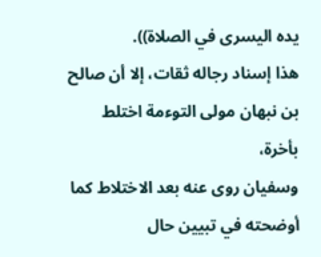يده اليسرى في الصلاة)).
هذا إسناد رجاله ثقات، إلا أن صالح بن نبهان مولى التوءمة اختلط بأخرة،
وسفيان روى عنه بعد الاختلاط كما أوضحته في تبيين حال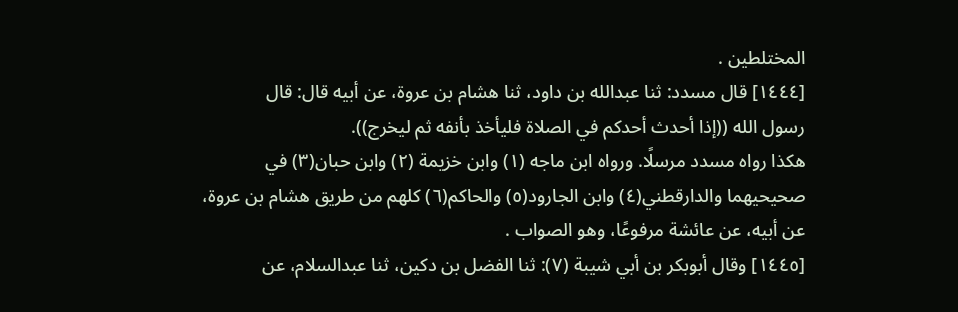المختلطين .
[١٤٤٤] قال مسدد: ثنا عبدالله بن داود، ثنا هشام بن عروة، عن أبيه قال: قال
رسول الله ((إذا أحدث أحدكم في الصلاة فليأخذ بأنفه ثم ليخرج)).
هكذا رواه مسدد مرسلًا. ورواه ابن ماجه (١) وابن خزيمة (٢) وابن حبان(٣) في
صحيحيهما والدارقطني(٤) وابن الجارود(٥) والحاكم(٦) كلهم من طريق هشام بن عروة،
عن أبيه، عن عائشة مرفوعًا، وهو الصواب .
[١٤٤٥] وقال أبوبكر بن أبي شيبة (٧): ثنا الفضل بن دكين، ثنا عبدالسلام، عن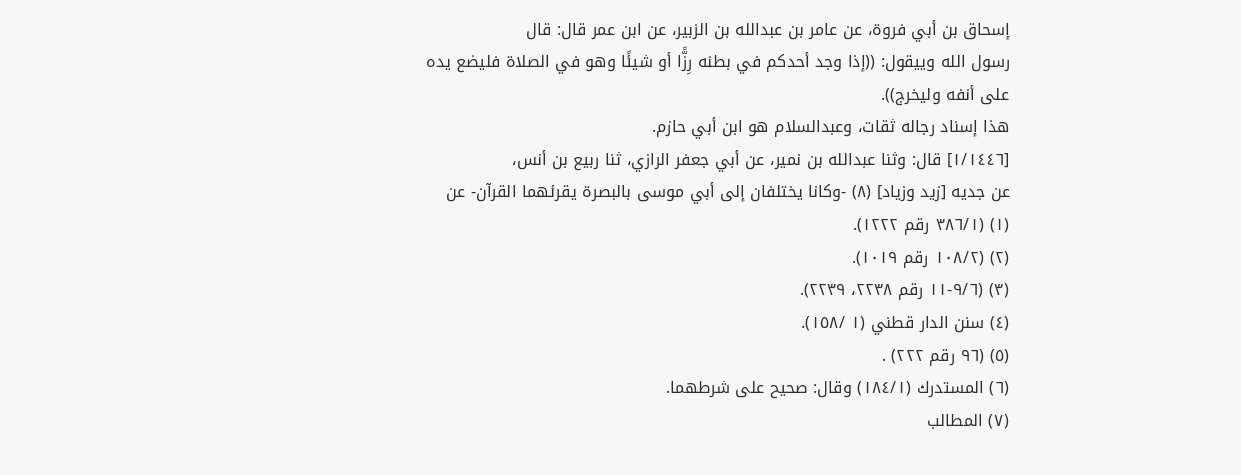إسحاق بن أبي فروة، عن عامر بن عبدالله بن الزبير، عن ابن عمر قال: قال
رسول الله وييقول: ((إذا وجد أحدكم في بطنه رِزًّا أو شيئًا وهو في الصلاة فليضع يده
علی أنفه ولیخرج)).
هذا إسناد رجاله ثقات، وعبدالسلام هو ابن أبي حازم.
[١/١٤٤٦] قال: وثنا عبدالله بن نمير، عن أبي جعفر الرازي، ثنا ربيع بن أنس،
عن جديه [زيد وزياد] (٨) -وكانا يختلفان إلى أبي موسى بالبصرة يقرئهما القرآن- عن
(١) (٣٨٦/١ رقم ١٢٢٢).
(٢) (١٠٨/٢ رقم ١٠١٩).
(٣) (٩/٦-١١ رقم ٢٢٣٨، ٢٢٣٩).
(٤) سنن الدار قطني (١ /١٥٨).
(٥) (٩٦ رقم ٢٢٢) .
(٦) المستدرك (١٨٤/١) وقال: صحيح على شرطهما.
(٧) المطالب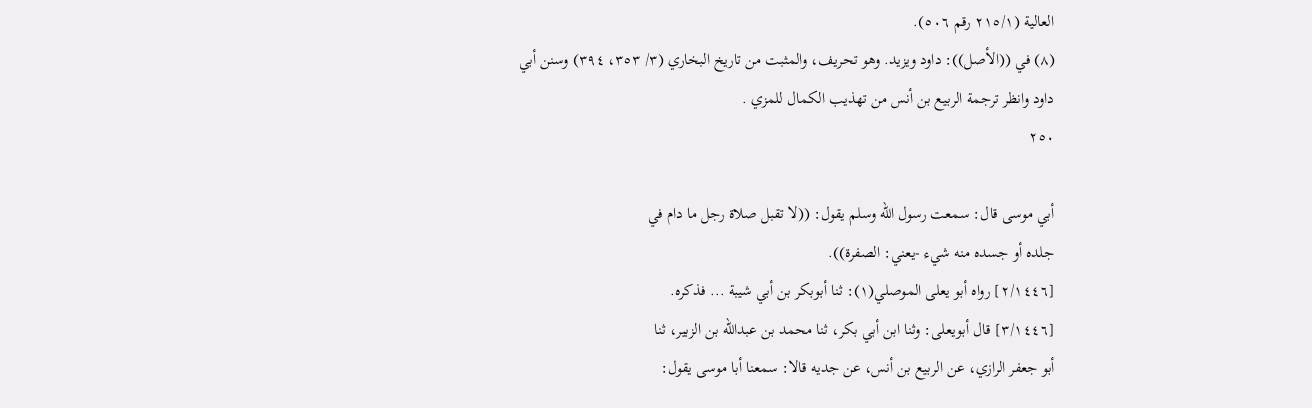العالية (٢١٥/١ رقم ٥٠٦).
(٨) في ((الأصل)): داود ويزيد. وهو تحريف، والمثبت من تاريخ البخاري (٣/ ٣٥٣، ٣٩٤) وسنن أبي
داود وانظر ترجمة الربيع بن أنس من تهذيب الكمال للمزي .
٢٥٠

أبي موسى قال: سمعت رسول الله وسلم يقول: ((لا تقبل صلاة رجل ما دام في
جلده أو جسده منه شيء -يعني: الصفرة)).
[٢/١٤٤٦] رواه أبو يعلى الموصلي(١): ثنا أبوبكر بن أبي شيبة ... فذكره.
[٣/١٤٤٦] قال أبويعلى: وثنا ابن أبي بكر، ثنا محمد بن عبدالله بن الزبير، ثنا
أبو جعفر الرازي، عن الربيع بن أنس، عن جديه قالا: سمعنا أبا موسى يقول: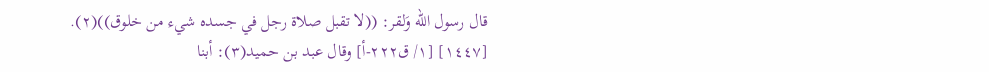قال رسول الله وَلقر: ((لا تقبل صلاة رجل في جسده شيء من خلوق))(٢).
[١٤٤٧] [١/ ق٢٢٢-أ] وقال عبد بن حميد(٣): أبنا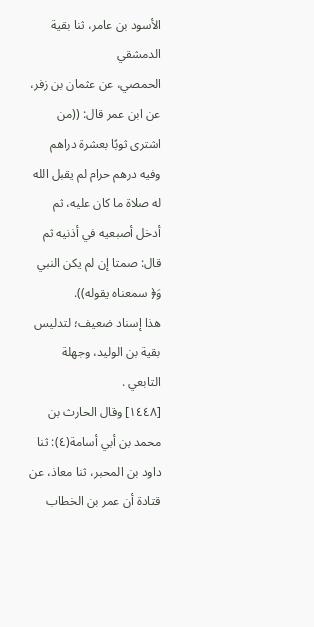الأسود بن عامر، ثنا بقية الدمشقي
الحمصي، عن عثمان بن زفر، عن ابن عمر قال: ((من اشترى ثوبًا بعشرة دراهم
وفيه درهم حرام لم يقبل الله له صلاة ما كان عليه، ثم أدخل أصبعيه في أذنيه ثم
قال: صمتا إن لم يكن النبي وَ﴿ سمعناه يقوله)).
هذا إسناد ضعيف؛ لتدليس بقية بن الوليد، وجهلة التابعي .
[١٤٤٨] وقال الحارث بن محمد بن أبي أسامة(٤): ثنا داود بن المحبر، ثنا معاذ، عن
قتادة أن عمر بن الخطاب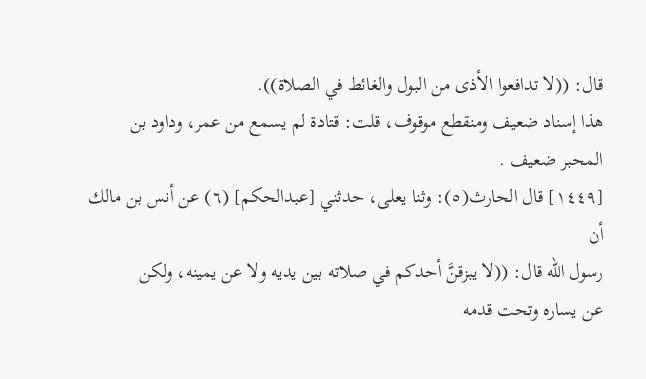قال: ((لا تدافعوا الأذى من البول والغائط في الصلاة)).
هذا إسناد ضعيف ومنقطع موقوف، قلت: قتادة لم يسمع من عمر، وداود بن
المحبر ضعيف .
[١٤٤٩] قال الحارث(٥): وثنا يعلى، حدثني [عبدالحكم] (٦) عن أنس بن مالك أن
رسول الله قال: ((لا يبزقنَّ أحدكم في صلاته بين يديه ولا عن يمينه، ولكن
عن يساره وتحت قدمه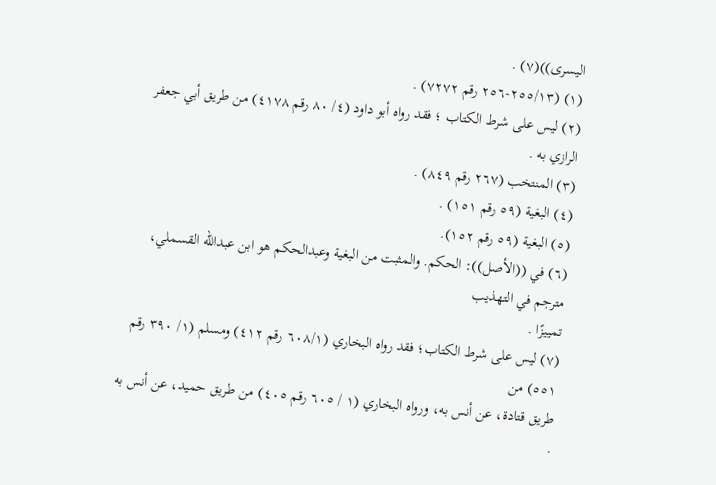اليسرى))(٧) .
(١) (٢٥٥/١٣-٢٥٦ رقم ٧٢٧٢) .
(٢) ليس على شرط الكتاب ؛ فقد رواه أبو داود (٤/ ٨٠ رقم ٤١٧٨) من طريق أبي جعفر الرازي به .
(٣) المنتخب (٢٦٧ رقم ٨٤٩) .
(٤) البغية (٥٩ رقم ١٥١) .
(٥) البغية (٥٩ رقم ١٥٢).
(٦) في ((الأصل)): الحكم. والمثبت من البغية وعبدالحكم هو ابن عبدالله القسملي، مترجم في التهذيب
تمييزًا .
(٧) ليس على شرط الكتاب؛ فقد رواه البخاري (٦٠٨/١ رقم ٤١٢) ومسلم (١/ ٣٩٠ رقم ٥٥١) من
طريق قتادة، عن أنس به، ورواه البخاري (١ / ٦٠٥ رقم ٤٠٥) من طريق حميد، عن أنس به .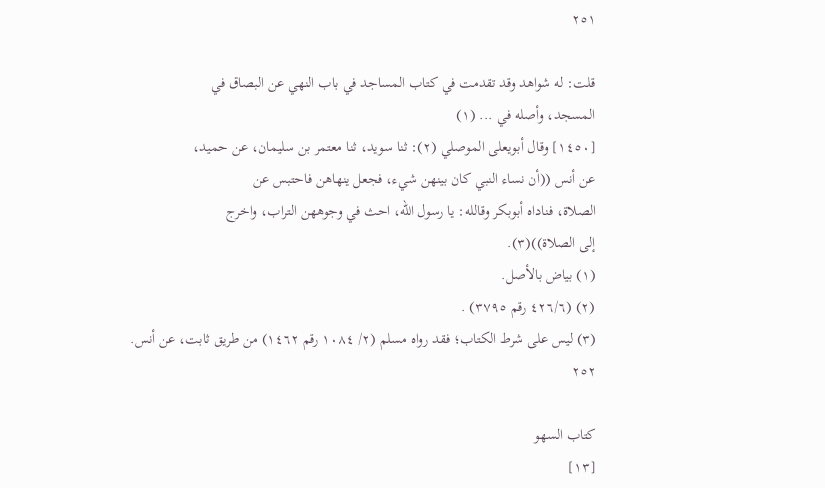٢٥١

قلت: له شواهد وقد تقدمت في كتاب المساجد في باب النهي عن البصاق في
المسجد، وأصله في ... (١)
[١٤٥٠] وقال أبويعلى الموصلي (٢): ثنا سويد، ثنا معتمر بن سليمان، عن حميد،
عن أنس ((أن نساء النبي كان بينهن شيء، فجعل ينهاهن فاحتبس عن
الصلاة، فناداه أبوبكر وقالله: يا رسول الله، احث في وجوههن التراب، واخرج
إلى الصلاة))(٣).
(١) بياض بالأصل.
(٢) (٤٢٦/٦ رقم ٣٧٩٥) .
(٣) ليس على شرط الكتاب؛ فقد رواه مسلم (٢/ ١٠٨٤ رقم ١٤٦٢) من طريق ثابت، عن أنس.
٢٥٢

كتاب السهو
[١٣]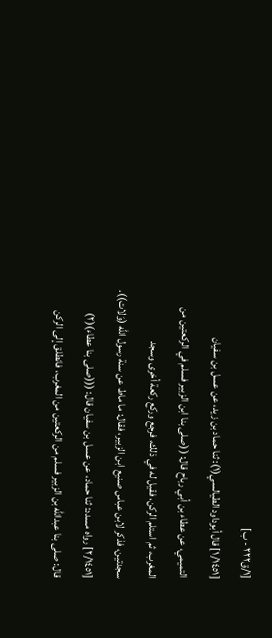[١/ق٢٢٢ - ب]
[١/١٤٥١] قال أبوداود الطيالسي(١): ثنا حماد بن زيد، عن عسل بن سفيان
التميمي، عن عطاء بن أبي رباح قال: ((صلى بنا ابن الزبير فسلم في الركعتين من
المغرب، ثم استلم الركن، فقيل له في ذلك، فرجع وركع ركعة أخرى وسجد
سجدتين، فذكر لابن عباس صنيع ابن الزبير، فقال: ما ماط عن سنة رسول الله (وَلات)).
[٢/١٤٥١] رواه مسدد: ثنا حماد، عن عسل بن سفيان قال: (((صلى بنا عطاء)(٢)
قال: صلى بنا عبدالله بن الزبير فسلم من الركعتين من المغرب، فانطلق إلى الركن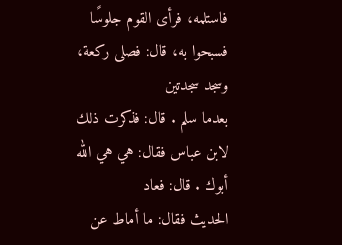فاستلمه، فرأى القوم جلوسًا فسبحوا به، قال: فصلى ركعة، وسجد سجدتين
بعدما سلم . قال: فذكرت ذلك لابن عباس فقال: هي هي الله أبوك . قال: فعاد
الحديث فقال: ما أماط عن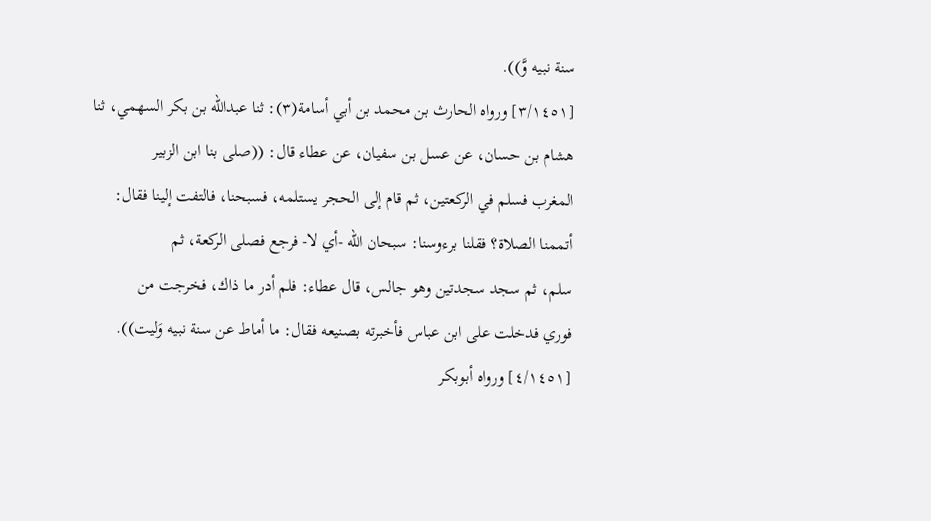سنة نبيه وَّ)).
[٣/١٤٥١] ورواه الحارث بن محمد بن أبي أسامة(٣): ثنا عبدالله بن بكر السهمي، ثنا
هشام بن حسان، عن عسل بن سفيان، عن عطاء قال: ((صلى بنا ابن الزبير
المغرب فسلم في الركعتين، ثم قام إلى الحجر يستلمه، فسبحنا، فالتفت إلينا فقال:
أتممنا الصلاة؟ فقلنا برءوسنا: سبحان الله -أي لا- فرجع فصلى الركعة، ثم
سلم، ثم سجد سجدتين وهو جالس، قال عطاء: فلم أدر ما ذاك، فخرجت من
فوري فدخلت على ابن عباس فأخبرته بصنيعه فقال: ما أماط عن سنة نبيه وَليت)).
[٤/١٤٥١] ورواه أبوبكر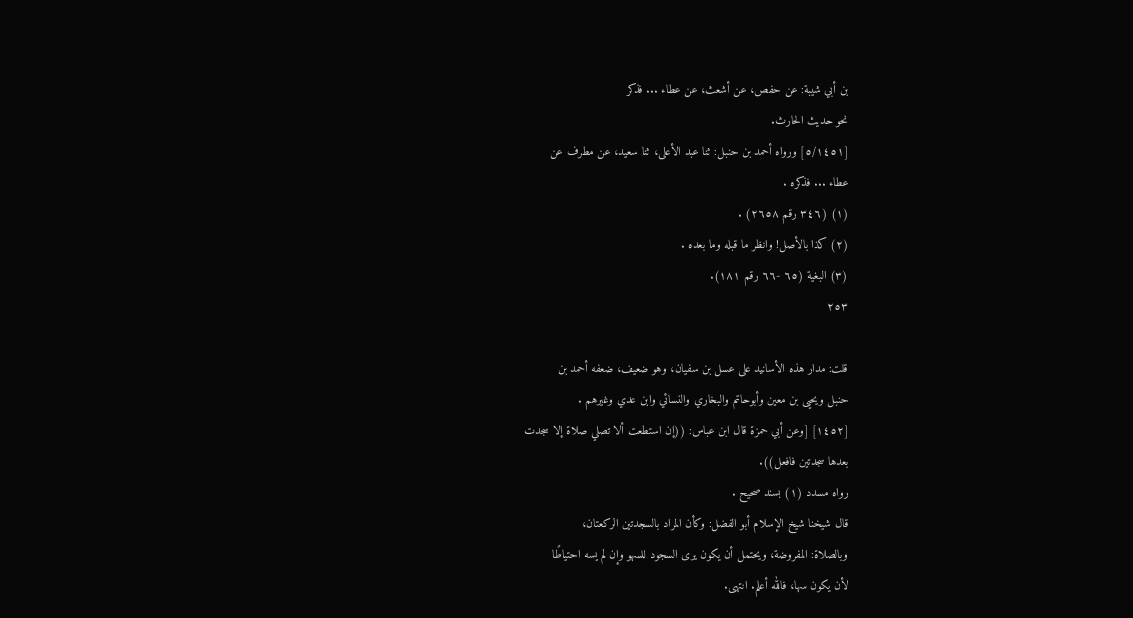بن أبي شيبة: عن حفص، عن أشعث، عن عطاء ... فذكر
نحو حديث الحارث.
[٥/١٤٥١] ورواه أحمد بن حنبل: ثنا عبد الأعلى، ثنا سعيد، عن مطرف عن
عطاء ... فذكره .
(١) (٣٤٦ رقم ٢٦٥٨) .
(٢) كذا بالأصل! وانظر ما قبله وما بعده .
(٣) البغية (٦٥ -٦٦ رقم ١٨١).
٢٥٣

قلت: مدار هذه الأسانيد على عسل بن سفيان، وهو ضعيف، ضعفه أحمد بن
حنبل ويحيى بن معين وأبوحاتم والبخاري والنسائي وابن عدي وغيرهم .
[١٤٥٢] [وعن أبي حمزة قال ابن عباس: ((إن استطعت ألا تصلي صلاة إلا سجدت
بعدها سجدتين فافعل)).
رواه مسدد (١) بسند صحيح .
قال شيخنا شيخ الإسلام أبو الفضل: وكأن المراد بالسجدتين الركعتان،
وبالصلاة: المفروضة، ويحتمل أن يكون يرى السجود للسهو وإن لم يسه احتياطًا
لأن يكون سها، فالله أعلم. انتهى.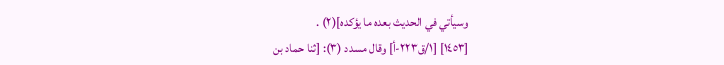وسيأتي في الحديث بعده ما يؤكده](٢) .
[١٤٥٣] [١/ق٢٢٣-أ] وقال مسدد (٣): [ثنا حماد بن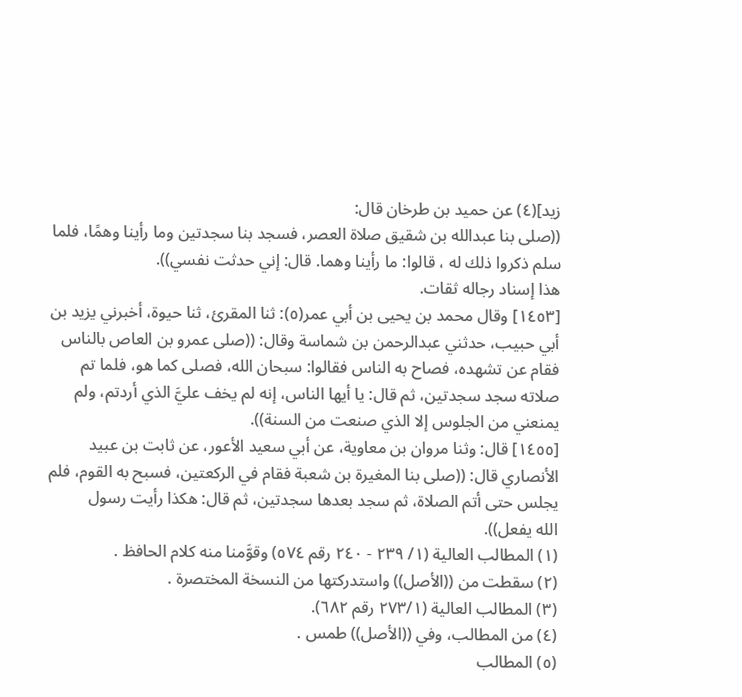زيد](٤) عن حميد بن طرخان قال:
((صلى بنا عبدالله بن شقيق صلاة العصر، فسجد بنا سجدتين وما رأينا وهمًا، فلما
سلم ذكروا ذلك له ، قالوا: ما رأينا وهما. قال: إني حدثت نفسي)).
هذا إسناد رجاله ثقات.
[١٤٥٣] وقال محمد بن يحيى بن أبي عمر(٥): ثنا المقرئ، ثنا حيوة، أخبرني يزيد بن
أبي حبيب، حدثني عبدالرحمن بن شماسة وقال: ((صلى عمرو بن العاص بالناس
فقام عن تشهده، فصاح به الناس فقالوا: سبحان الله، فصلى كما هو، فلما تم
صلاته سجد سجدتين، ثم قال: يا أيها الناس، إنه لم يخف عليَّ الذي أردتم، ولم
يمنعني من الجلوس إلا الذي صنعت من السنة)).
[١٤٥٥] قال: وثنا مروان بن معاوية، عن أبي سعيد الأعور، عن ثابت بن عبيد
الأنصاري قال: ((صلى بنا المغيرة بن شعبة فقام في الركعتين، فسبح به القوم، فلم
يجلس حتى أتم الصلاة، ثم سجد بعدها سجدتين، ثم قال: هكذا رأيت رسول
الله يفعل)).
(١) المطالب العالية (١/ ٢٣٩ - ٢٤٠ رقم ٥٧٤) وقوَّمنا منه كلام الحافظ .
(٢) سقطت من ((الأصل)) واستدركتها من النسخة المختصرة .
(٣) المطالب العالية (٢٧٣/١ رقم ٦٨٢).
(٤) من المطالب، وفي ((الأصل)) طمس .
(٥) المطالب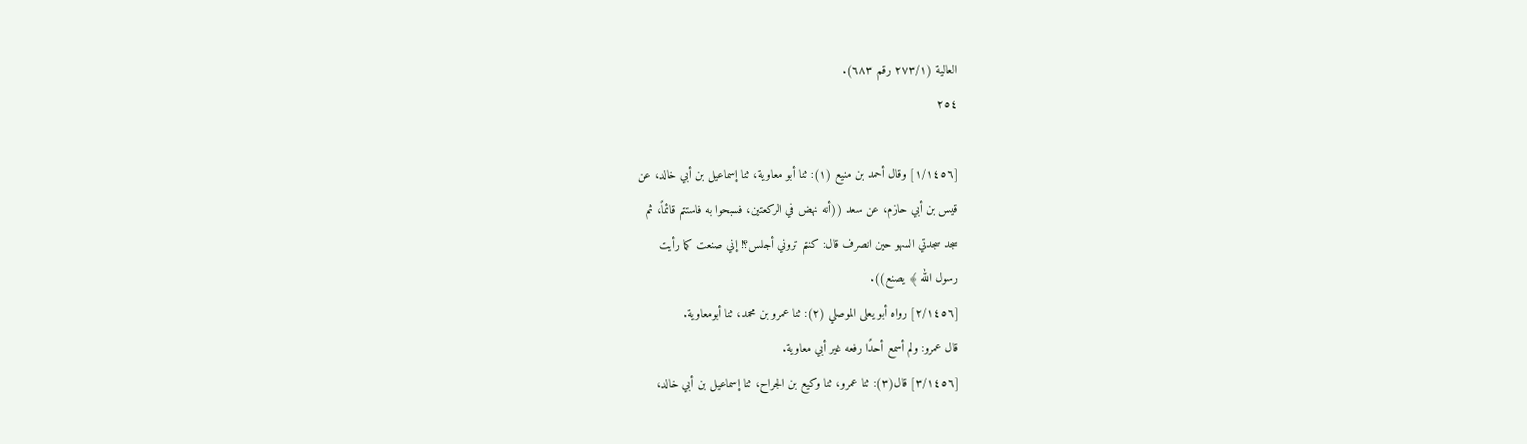العالية (٢٧٣/١ رقم ٦٨٣).
٢٥٤

[١/١٤٥٦] وقال أحمد بن منيع (١): ثنا أبو معاوية، ثنا إسماعيل بن أبي خالد، عن
قيس بن أبي حازم، عن سعد ((أنه نهض في الركعتين، فسبحوا به فاستتم قائماً، ثم
سجد سجدتي السهو حين انصرف قال: كنتم تروني أجلس؟! إني صنعت كما رأيت
رسول الله ﴾ يصنع)).
[٢/١٤٥٦] رواه أبو يعلى الموصلي (٢): ثنا عمرو بن محمد، ثنا أبومعاوية.
قال عمرو: ولم أسمع أحدًا رفعه غير أبي معاوية.
[٣/١٤٥٦] قال(٣): ثنا عمرو، ثنا وكيع بن الجراح، ثنا إسماعيل بن أبي خالد،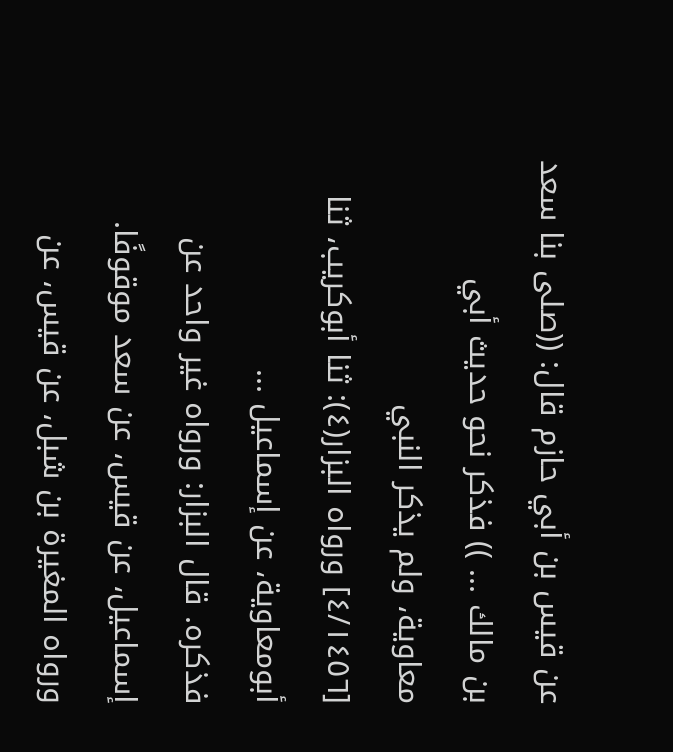عن قيس بن أبي حازم قال: ((صلى بنا سعد بن مالك ... )) فذكر نحو حديث أبي
معاوية، ولم يذكر النبي
[٤/١٤٥٦] ورواه البزار(٤): ثنا أبوكريب، ثنا أبومعاوية، عن إسماعيل ...
فذكره. قال البزار: ورواه غير واحد عن إسماعيل، عن قيس، عن سعد موقوفًا.
ورواه المغيرة بن شبل، عن قيس، عن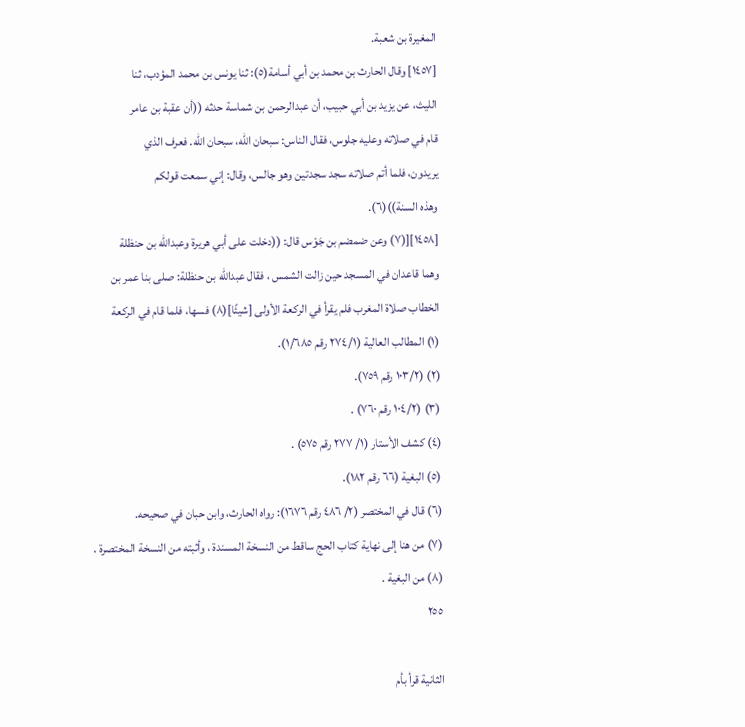المغيرة بن شعبة.
[١٤٥٧] وقال الحارث بن محمد بن أبي أسامة(٥): ثنا يونس بن محمد المؤدب، ثنا
الليث، عن يزيد بن أبي حبيب، أن عبدالرحمن بن شماسة حدثه ((أن عقبة بن عامر
قام في صلاته وعليه جلوس، فقال الناس: سبحان الله، سبحان الله. فعرف الذي
يريدون، فلما أتم صلاته سجد سجدتين وهو جالس، وقال: إني سمعت قولكم
وهذه السنة))(٦).
[١٤٥٨][(٧) وعن ضمضم بن جَوْس قال: ((دخلت على أبي هريرة وعبدالله بن حنظلة
وهما قاعدان في المسجد حين زالت الشمس ، فقال عبدالله بن حنظلة: صلى بنا عمر بن
الخطاب صلاة المغرب فلم يقرأ في الركعة الأولى [شيئًا](٨) فسها، فلما قام في الركعة
(١) المطالب العالية (٢٧٤/١ رقم ١/٦٨٥).
(٢) (١٠٣/٢ رقم ٧٥٩).
(٣) (١٠٤/٢ رقم ٧٦٠) .
(٤) كشف الأستار (١/ ٢٧٧ رقم ٥٧٥) .
(٥) البغية (٦٦ رقم ١٨٢).
(٦) قال في المختصر (٢/ ٤٨٦ رقم ١٦٧٦): رواه الحارث، وابن حبان في صحيحه.
(٧) من هنا إلى نهاية كتاب الحج ساقط من النسخة المسندة ، وأثبته من النسخة المختصرة .
(٨) من البغية .
٢٥٥

الثانية قرأ بأم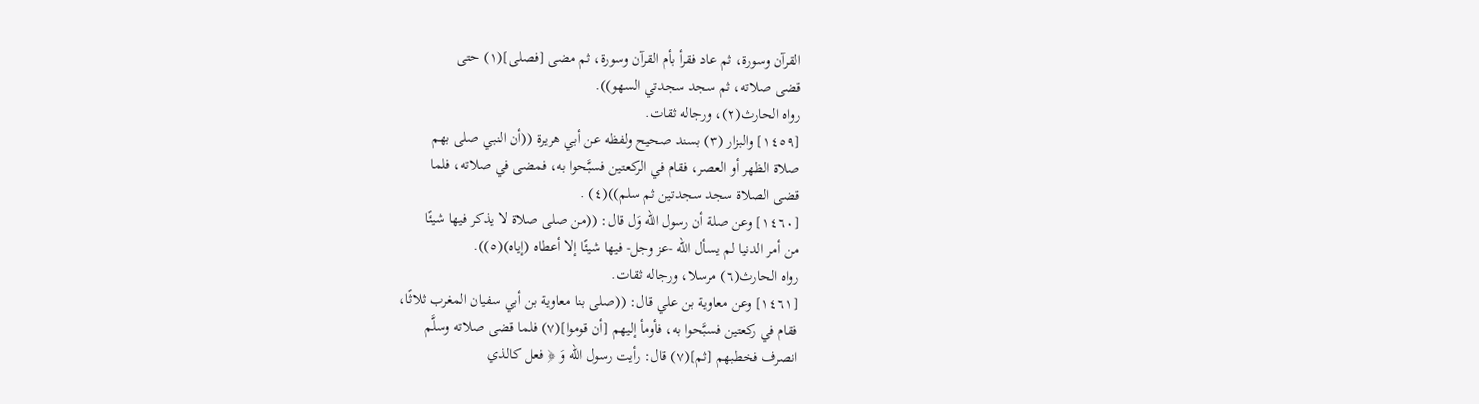القرآن وسورة، ثم عاد فقرأ بأم القرآن وسورة، ثم مضى [فصلى](١) حتى
قضی صلاته، ثم سجد سجدتي السهو)).
رواه الحارث(٢)، ورجاله ثقات.
[١٤٥٩] والبزار (٣) بسند صحيح ولفظه عن أبي هريرة ((أن النبي صلى بهم
صلاة الظهر أو العصر، فقام في الركعتين فسبَّحوا به، فمضى في صلاته، فلما
قضى الصلاة سجد سجدتين ثم سلم))(٤) .
[١٤٦٠] وعن صلة أن رسول الله وَل قال: ((من صلى صلاة لا يذكر فيها شيئًا
من أمر الدنيا لم يسأل الله -عز وجل- فيها شيئًا إلا أعطاه (إياه)(٥)).
رواه الحارث(٦) مرسلا، ورجاله ثقات.
[١٤٦١] وعن معاوية بن علي قال: ((صلى بنا معاوية بن أبي سفيان المغرب ثلاثًا،
فقام في ركعتين فسبَّحوا به، فأومأ إليهم [أن قوموا](٧) فلما قضى صلاته وسلَّم
انصرف فخطبهم [ثم](٧) قال: رأيت رسول الله وَ ﴿ فعل كالذي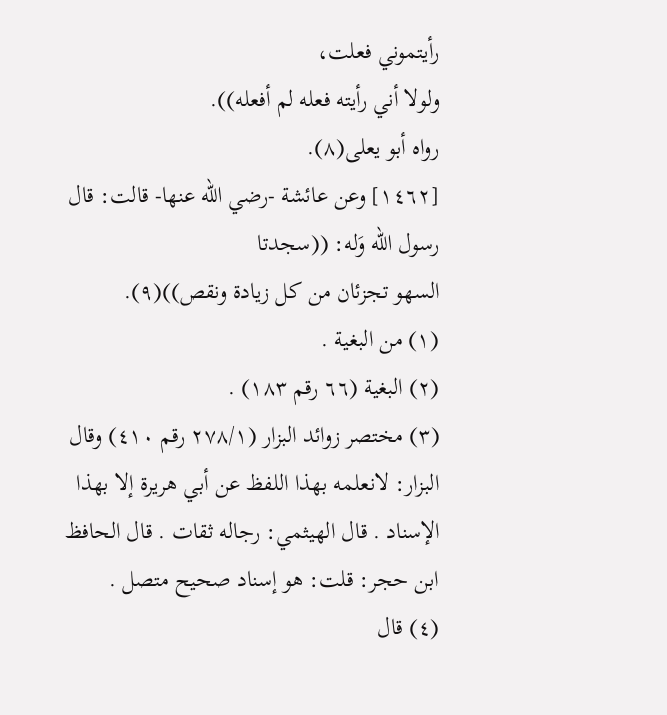رأيتموني فعلت،
ولولا أني رأيته فعله لم أفعله)).
رواه أبو يعلى(٨).
[١٤٦٢] وعن عائشة -رضي الله عنها- قالت: قال رسول الله وَله: ((سجدتا
السهو تجزئان من كل زيادة ونقص))(٩).
(١) من البغية .
(٢) البغية (٦٦ رقم ١٨٣) .
(٣) مختصر زوائد البزار (٢٧٨/١ رقم ٤١٠) وقال البزار: لانعلمه بهذا اللفظ عن أبي هريرة إلا بهذا
الإسناد . قال الهيثمي: رجاله ثقات . قال الحافظ ابن حجر: قلت: هو إسناد صحيح متصل .
(٤) قال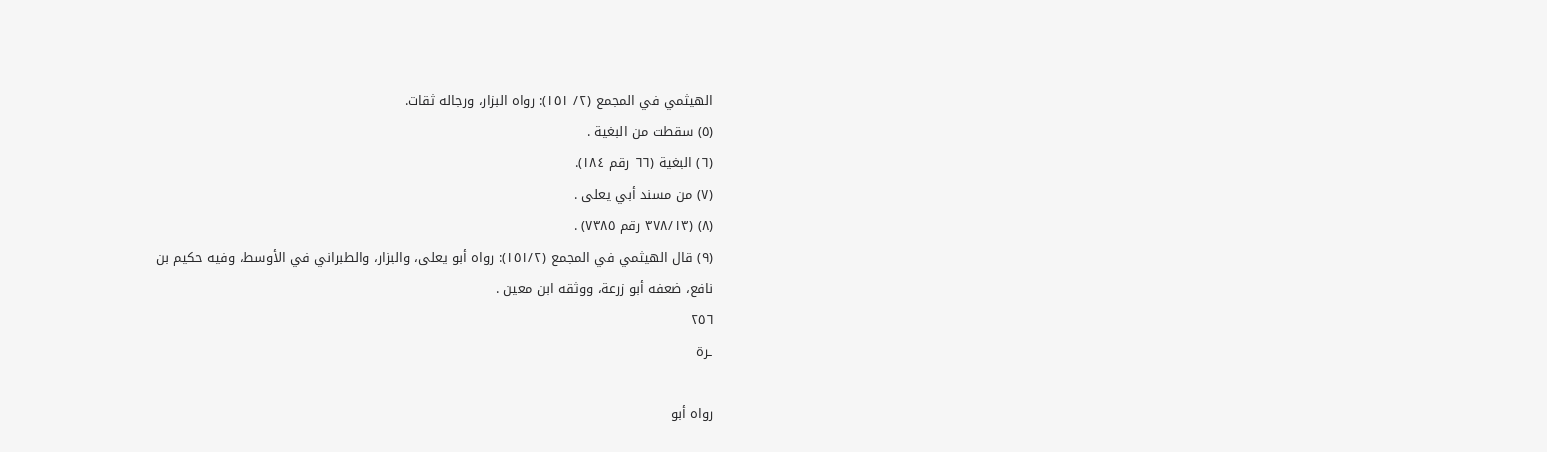الهيثمي في المجمع (٢/ ١٥١): رواه البزار، ورجاله ثقات.
(٥) سقطت من البغية .
(٦) البغية (٦٦ رقم ١٨٤).
(٧) من مسند أبي يعلى .
(٨) (٣٧٨/١٣ رقم ٧٣٨٥) .
(٩) قال الهيثمي في المجمع (١٥١/٢): رواه أبو يعلى، والبزار، والطبراني في الأوسط، وفيه حكيم بن
نافع، ضعفه أبو زرعة، ووثقه ابن معين .
٢٥٦
ـرة

رواه أبو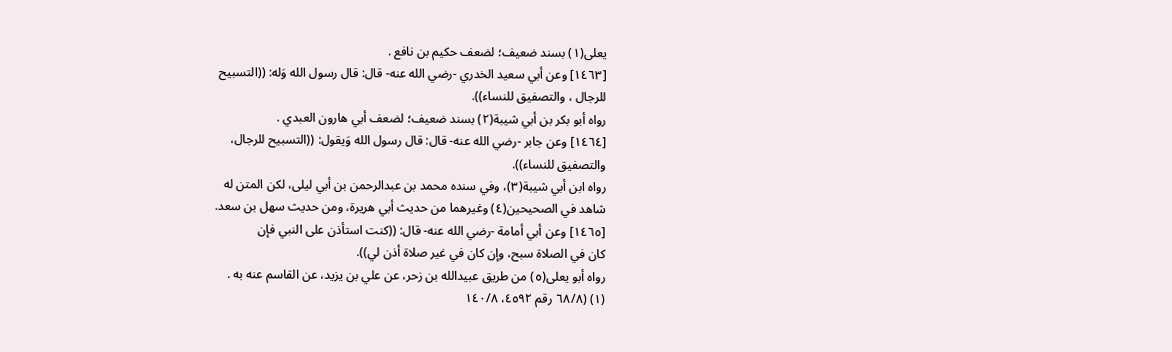يعلى(١) بسند ضعيف؛ لضعف حكيم بن نافع .
[١٤٦٣] وعن أبي سعيد الخدري -رضي الله عنه- قال: قال رسول الله وَله: ((التسبيح
للرجال ، والتصفيق للنساء)).
رواه أبو بكر بن أبي شيبة(٢) بسند ضعيف؛ لضعف أبي هارون العبدي .
[١٤٦٤] وعن جابر -رضي الله عنه- قال: قال رسول الله وَيقول: ((التسبيح للرجال،
والتصفيق للنساء)).
رواه ابن أبي شيبة(٣)، وفي سنده محمد بن عبدالرحمن بن أبي ليلى، لكن المتن له
شاهد في الصحيحين(٤) وغيرهما من حديث أبي هريرة، ومن حديث سهل بن سعد.
[١٤٦٥] وعن أبي أمامة -رضي الله عنه- قال: ((كنت استأذن على النبي فإن
كان في الصلاة سبح، وإن كان في غير صلاة أذن لي)).
رواه أبو يعلى(٥) من طريق عبيدالله بن زحر، عن علي بن يزيد، عن القاسم عنه به .
(١) (٦٨/٨ رقم ٤٥٩٢، ١٤٠/٨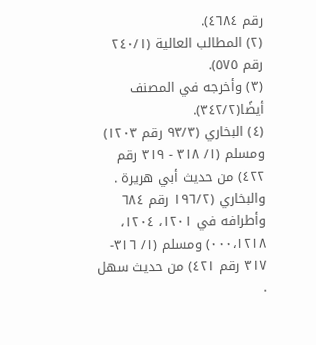رقم ٤٦٨٤).
(٢) المطالب العالية (٢٤٠/١ رقم ٥٧٥).
(٣) وأخرجه في المصنف أيضًا(٣٤٢/٢).
(٤) البخاري (٩٣/٣ رقم ١٢٠٣) ومسلم (١/ ٣١٨ - ٣١٩ رقم ٤٢٢) من حديث أبي هريرة .
والبخاري (١٩٦/٢ رقم ٦٨٤ وأطرافه في ١٢٠١، ١٢٠٤، ٠٠٠،١٢١٨) ومسلم (١/ ٣١٦-
٣١٧ رقم ٤٢١) من حديث سهل .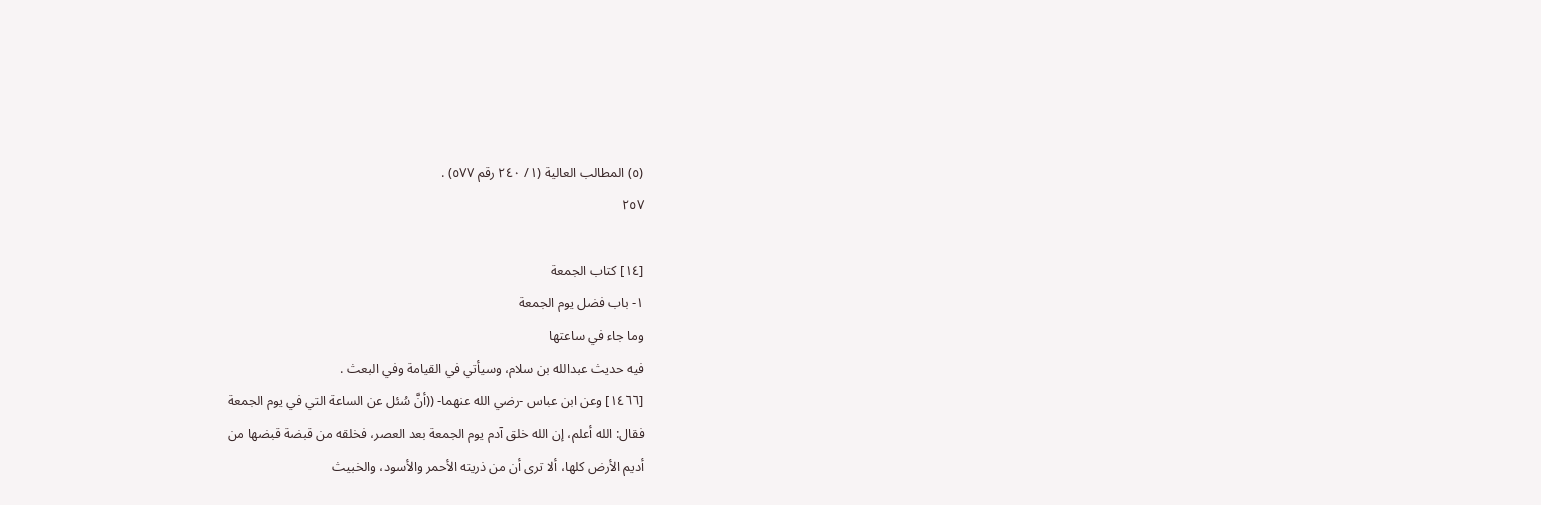(٥) المطالب العالية (١/ ٢٤٠ رقم ٥٧٧) .
٢٥٧

[١٤] كتاب الجمعة
١- باب فضل يوم الجمعة
وما جاء في ساعتها
فيه حديث عبدالله بن سلام، وسيأتي في القيامة وفي البعث .
[١٤٦٦] وعن ابن عباس -رضي الله عنهما- ((أنَّ سُئل عن الساعة التي في يوم الجمعة
فقال: الله أعلم، إن الله خلق آدم يوم الجمعة بعد العصر، فخلقه من قبضة قبضها من
أديم الأرض كلها، ألا ترى أن من ذريته الأحمر والأسود، والخبيث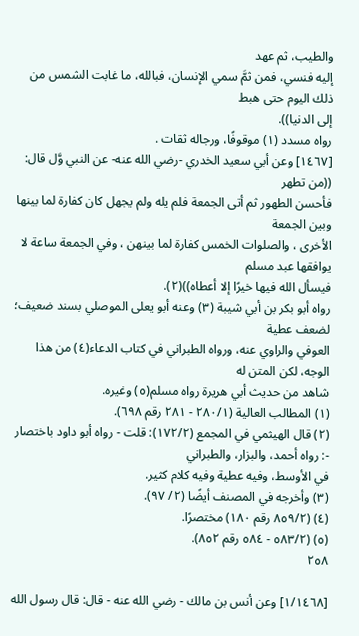والطيب، ثم عهد
إليه فنسي، فمن ثمَّ سمي الإنسان، فبالله، ما غابت الشمس من ذلك اليوم حتى هبط
إلی الدنیا)).
رواه مسدد (١) موقوفًا، ورجاله ثقات .
[١٤٦٧] وعن أبي سعيد الخدري -رضي الله عنه- عن النبي وَّل قال: ((من تطهر
فأحسن الطهور ثم أتى الجمعة فلم يله ولم يجهل كان كفارة لما بينها وبين الجمعة
الأخرى ، والصلوات الخمس كفارة لما بينهن ، وفي الجمعة ساعة لا يوافقها عبد مسلم
فيسأل الله فيها خيرًا إلا أعطاه))(٢).
رواه أبو بكر بن أبي شيبة (٣) وعنه أبو يعلى الموصلي بسند ضعيف؛ لضعف عطية
العوفي والراوي عنه، ورواه الطبراني في كتاب الدعاء(٤) من هذا الوجه، لكن المتن له
شاهد من حديث أبي هريرة رواه مسلم(٥) وغيره.
(١) المطالب العالية (٢٨٠/١ - ٢٨١ رقم ٦٩٨).
(٢) قال الهيثمي في المجمع (١٧٢/٢): قلت - رواه أبو داود باختصار -: رواه أحمد، والبزار، والطبراني
في الأوسط، وفيه عطية وفيه كلام كثير.
(٣) وأخرجه في المصنف أيضًا (٢/ ٩٧).
(٤) (٨٥٩/٢ رقم ١٨٠) مختصرًا.
(٥) (٥٨٣/٢ - ٥٨٤ رقم ٨٥٢).
٢٥٨

[١/١٤٦٨] وعن أنس بن مالك - رضي الله عنه - قال: قال رسول الله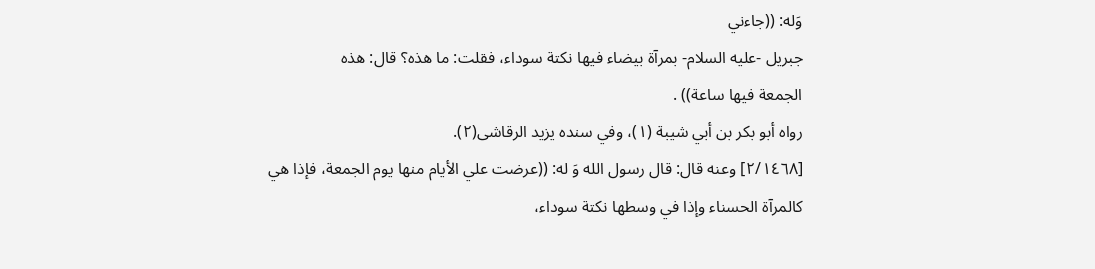وَله: ((جاءني
جبريل -عليه السلام- بمرآة بيضاء فيها نكتة سوداء، فقلت: ما هذه؟ قال: هذه
الجمعة فيها ساعة)) .
رواه أبو بكر بن أبي شيبة (١)، وفي سنده يزيد الرقاشى(٢).
[٢/١٤٦٨] وعنه قال: قال رسول الله وَ له: ((عرضت علي الأيام منها يوم الجمعة، فإذا هي
كالمرآة الحسناء وإذا في وسطها نكتة سوداء،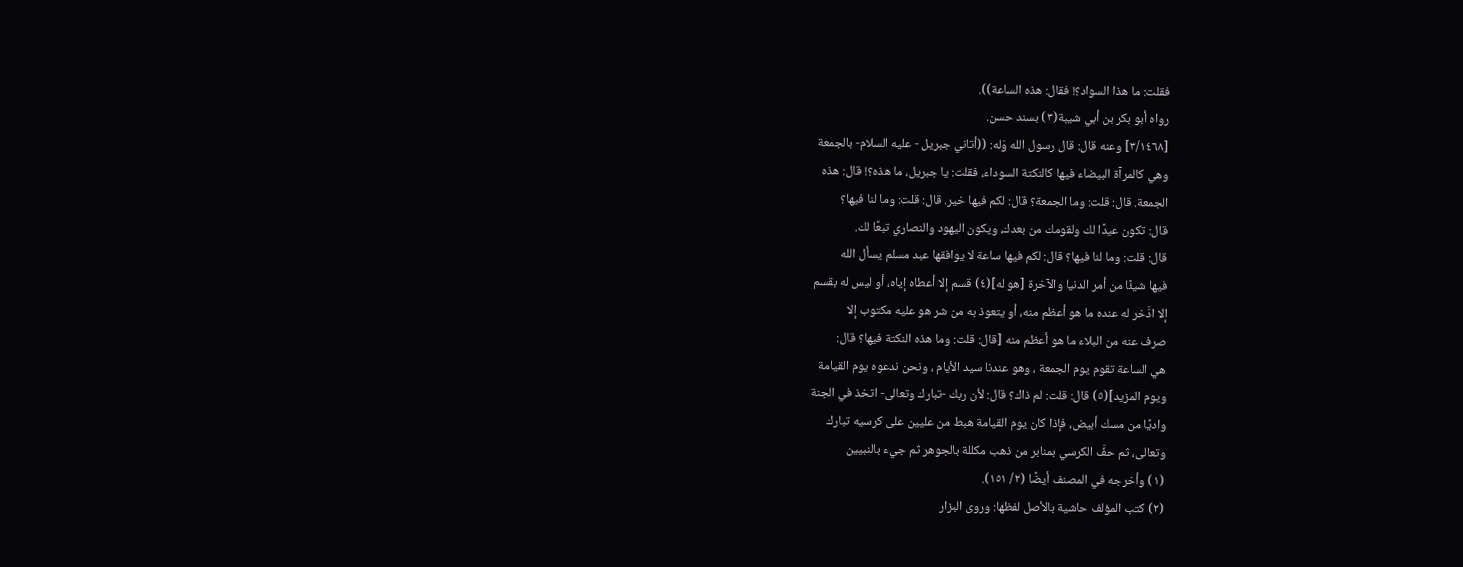فقلت: ما هذا السواد؟! فقال: هذه الساعة)).
رواه أبو بكر بن أبي شيبة(٣) بسند حسن.
[٣/١٤٦٨] وعنه قال: قال رسول الله وَله: ((أتاني جبريل - عليه السلام- بالجمعة
وهي كالمرآة البيضاء فيها كالنكتة السوداء، فقلت: يا جبريل، ما هذه؟! قال: هذه
الجمعة. قال: قلت: وما الجمعة؟ قال: لكم فيها خير. قال: قلت: وما لنا فيها؟
قال: تكون عيدًا لك ولقومك من بعدك، ويكون اليهود والنصاري تبعًا لك.
قال: قلت: وما لنا فيها؟ قال: لكم فيها ساعة لا يوافقها عبد مسلم يسأل الله
فيها شيئًا من أمر الدنيا والآخرة [هو له](٤) قسم إلا أعطاه إياه، أو ليس له بقسم
إلا ادَّخر له عنده ما هو أعظم منه، أو يتعوذ به من شر هو عليه مكتوب إلا
صرف عنه من البلاء ما هو أعظم منه [قال: قلت: وما هذه النكتة فيها؟ قال:
هي الساعة تقوم يوم الجمعة ، وهو عندنا سيد الأيام ، ونحن ندعوه يوم القيامة
ويوم المزيد](٥) قال: قلت: لم ذاك؟ قال: لأن ربك -تبارك وتعالى- اتخذ في الجنة
واديًا من مسك أبيض، فإذا كان يوم القيامة هبط من عليين على كرسيه تبارك
وتعالى، ثم حفَّ الكرسي بمنابر من ذهب مكللة بالجوهر ثم جيء بالنبيين
(١) وأخرجه في المصنف أيضًا (٢/ ١٥١).
(٢) كتب المؤلف حاشية بالأصل لفظها: وروى البزار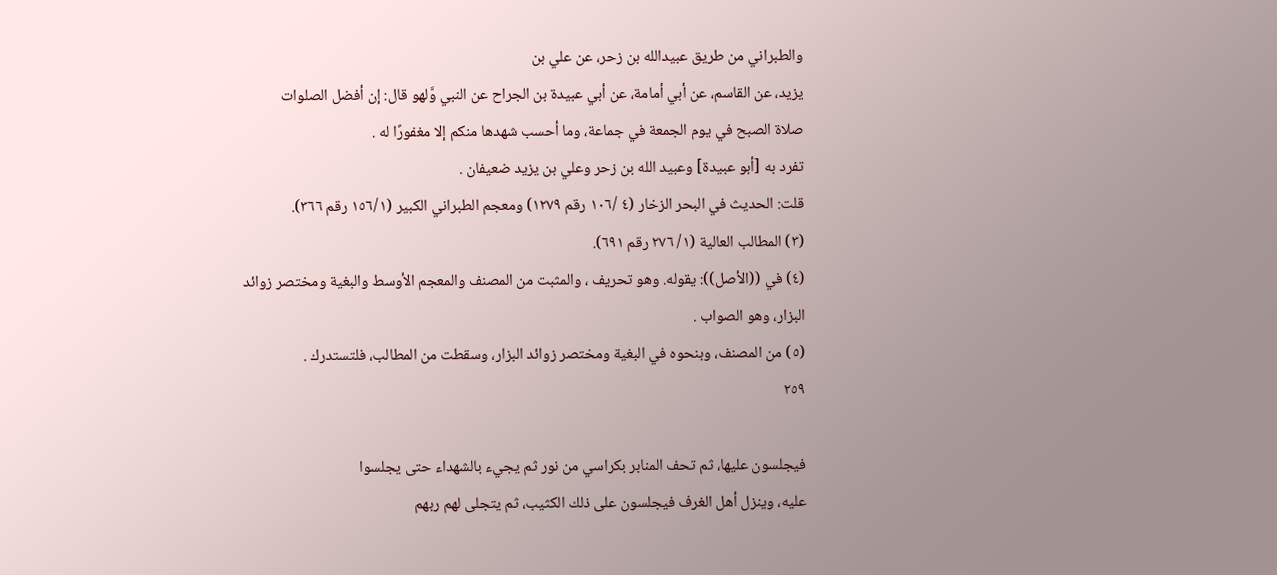والطبراني من طريق عبيدالله بن زحر، عن علي بن
يزيد، عن القاسم، عن أبي أمامة، عن أبي عبيدة بن الجراح عن النبي وَّلهو قال: إن أفضل الصلوات
صلاة الصبح في يوم الجمعة في جماعة، وما أحسب شهدها منكم إلا مغفورًا له .
تفرد به [أبو عبيدة] وعبيد الله بن زحر وعلي بن يزيد ضعيفان .
قلت: الحديث في البحر الزخار (٤ /١٠٦ رقم ١٢٧٩) ومعجم الطبراني الكبير (١٥٦/١ رقم ٣٦٦).
(٣) المطالب العالية (١/ ٢٧٦ رقم ٦٩١).
(٤) في ((الأصل)): يقوله. وهو تحريف ، والمثبت من المصنف والمعجم الأوسط والبغية ومختصر زوائد
البزار، وهو الصواب .
(٥) من المصنف، وبنحوه في البغية ومختصر زوائد البزار، وسقطت من المطالب، فلتستدرك .
٢٥٩

فيجلسون عليها، ثم تحف المنابر بكراسي من نور ثم يجيء بالشهداء حتى يجلسوا
عليه، وينزل أهل الغرف فيجلسون على ذلك الكثيب، ثم يتجلى لهم ربهم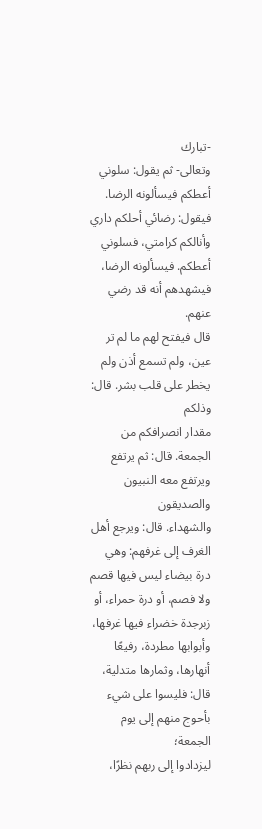-تبارك
وتعالى- ثم يقول: سلوني أعطكم فيسألونه الرضا. فيقول: رضائي أحلكم داري
وأنالكم كرامتي، فسلوني أعطكم. فيسألونه الرضا، فيشهدهم أنه قد رضي عنهم.
قال فيفتح لهم ما لم تر عين، ولم تسمع أذن ولم يخطر على قلب بشر. قال: وذلكم
مقدار انصرافكم من الجمعة. قال: ثم يرتفع ويرتفع معه النبيون والصديقون
والشهداء. قال: ويرجع أهل الغرف إلى غرفهم: وهي درة بيضاء ليس فيها قصم
ولا فصم، أو درة حمراء، أو زبرجدة خضراء فيها غرفها، وأبوابها مطردة، رفيعًا
أنهارها، وثمارها متدلية، قال: فليسوا على شيء بأحوج منهم إلى يوم الجمعة؛
ليزدادوا إلى ربهم نظرًا،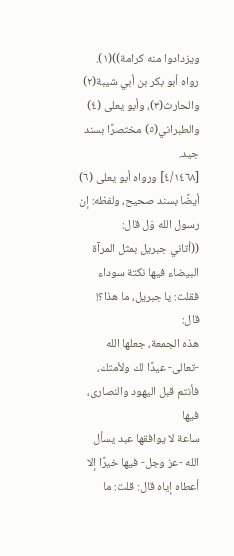ويزدادوا منه كرامة))(١).
رواه أبو بكر بن أبي شيبة(٢) والحارث(٣)، وأبو يعلى (٤) والطبراني(٥) مختصرًا بسند جيد.
[٤/١٤٦٨] ورواه أبو يعلى (٦) أيضًا بسند صحيح، ولفظه: إن رسول الله وَل قال:
((أتاني جبريل بمثل المرآة البيضاء فيها نكتة سوداء فقلت: يا جبريل، ما هذا؟! قال:
هذه الجمعة، جعلها الله -تعالى- عيدًا لك ولأمتك، فأنتم قبل اليهود والنصارى، فيها
ساعة لا يوافقها عبد يسأل الله -عز وجل- فيها خيرًا إلا أعطاه إياه قال: قلت: ما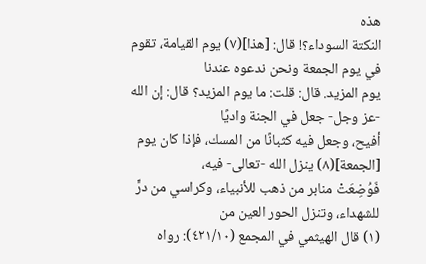هذه
النكتة السوداء؟! قال: [هذا](٧) يوم القيامة، تقوم في يوم الجمعة ونحن ندعوه عندنا
يوم المزيد. قال: قلت: ما يوم المزيد؟ قال: إن الله -عز وجل- جعل في الجنة واديًا
أفيح، وجعل فيه كثبانًا من المسك، فإذا كان يوم [الجمعة](٨) ينزل الله -تعالى- فيه،
فَوُضِعَتْ منابر من ذهب للأنبياء، وكراسي من درٍّ للشهداء، وتنزل الحور العين من
(١) قال الهيثمي في المجمع (٤٢١/١٠): رواه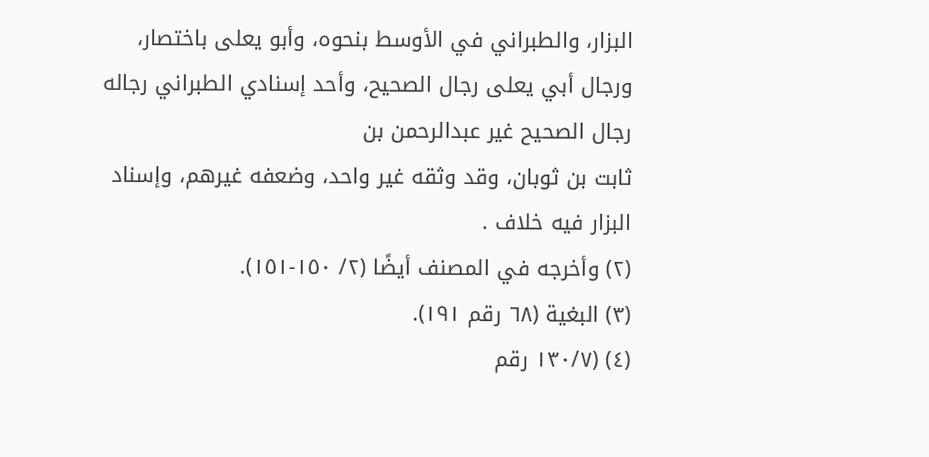البزار، والطبراني في الأوسط بنحوه، وأبو يعلى باختصار،
ورجال أبي يعلى رجال الصحيح، وأحد إسنادي الطبراني رجاله رجال الصحيح غير عبدالرحمن بن
ثابت بن ثوبان، وقد وثقه غير واحد، وضعفه غيرهم، وإسناد البزار فيه خلاف .
(٢) وأخرجه في المصنف أيضًا (٢/ ١٥٠-١٥١).
(٣) البغية (٦٨ رقم ١٩١).
(٤) (١٣٠/٧ رقم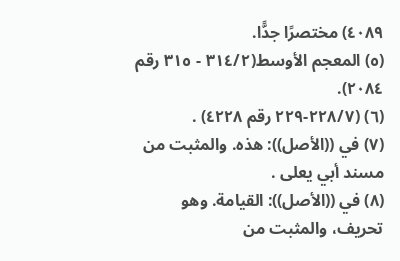٤٠٨٩) مختصرًا جدًّا.
(٥) المعجم الأوسط(٣١٤/٢ - ٣١٥ رقم ٢٠٨٤).
(٦) (٢٢٨/٧-٢٢٩ رقم ٤٢٢٨) .
(٧) في ((الأصل)): هذه. والمثبت من مسند أبي يعلى .
(٨) في ((الأصل)): القيامة. وهو تحريف، والمثبت من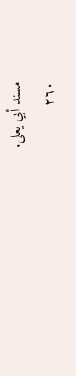مسند أبي يعلى.
٢٦٠